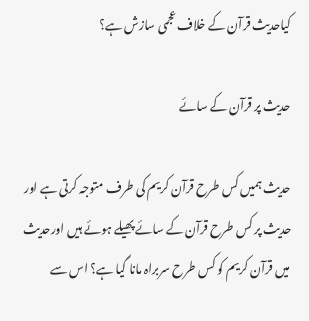کیاحدیث قرآن کے خلاف عجمی سازش ہے؟

حدیث پر قرآن کے سائے

حدیث ہمیں کس طرح قرآن کریم کی طرف متوجہ کرتی ہے اور حدیث پر کس طرح قرآن کے سائے پھیلے ہوئے ہیں اورحدیث میں قرآن کریم کو کس طرح سربراہ مانا گیا ہے؟ اس سے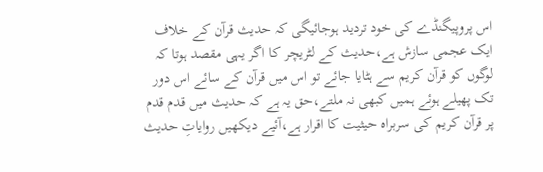اس پروپیگنڈے کی خود تردید ہوجائیگی کہ حدیث قرآن کے خلاف ایک عجمی سازش ہے،حدیث کے لٹریچر کا اگر یہی مقصد ہوتا کہ لوگوں کو قرآن کریم سے ہٹایا جائے تو اس میں قرآن کے سائے اس دور تک پھیلے ہوئے ہمیں کبھی نہ ملتے،حق یہ ہے کہ حدیث میں قدم قدم پر قرآن کریم کی سربراہ حیثیت کا اقرار ہے،آئیے دیکھیں روایاتِ حدیث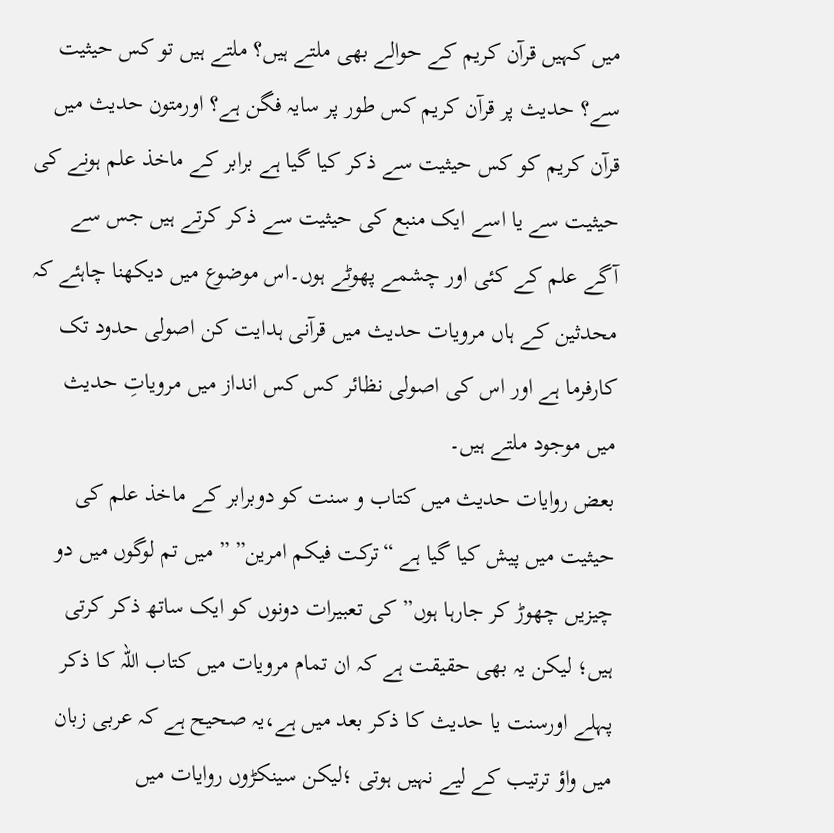میں کہیں قرآن کریم کے حوالے بھی ملتے ہیں؟ ملتے ہیں تو کس حیثیت سے؟ حدیث پر قرآن کریم کس طور پر سایہ فگن ہے؟ اورمتون حدیث میں قرآن کریم کو کس حیثیت سے ذکر کیا گیا ہے برابر کے ماخذ علم ہونے کی حیثیت سے یا اسے ایک منبع کی حیثیت سے ذکر کرتے ہیں جس سے آگے علم کے کئی اور چشمے پھوٹے ہوں۔اس موضوع میں دیکھنا چاہئے کہ محدثین کے ہاں مرویات حدیث میں قرآنی ہدایت کن اصولی حدود تک کارفرما ہے اور اس کی اصولی نظائر کس کس انداز میں مرویاتِ حدیث میں موجود ملتے ہیں۔
بعض روایات حدیث میں کتاب و سنت کو دوبرابر کے ماخذ علم کی حیثیت میں پیش کیا گیا ہے “ترکت فیکم امرین” ” میں تم لوگوں میں دو چیزیں چھوڑ کر جارہا ہوں” کی تعبیرات دونوں کو ایک ساتھ ذکر کرتی ہیں؛ لیکن یہ بھی حقیقت ہے کہ ان تمام مرویات میں کتاب اللہ کا ذکر پہلے اورسنت یا حدیث کا ذکر بعد میں ہے،یہ صحیح ہے کہ عربی زبان میں واؤ ترتیب کے لیے نہیں ہوتی ؛لیکن سینکڑوں روایات میں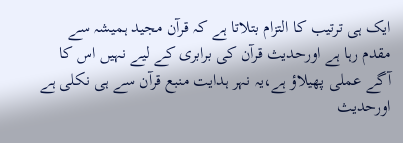ایک ہی ترتیب کا التزام بتلاتا ہے کہ قرآن مجید ہمیشہ سے مقدم رہا ہے اورحدیث قرآن کی برابری کے لیے نہیں اس کا آگے عملی پھیلاؤ ہے،یہ نہر ہدایت منبع قرآن سے ہی نکلی ہے اورحدیث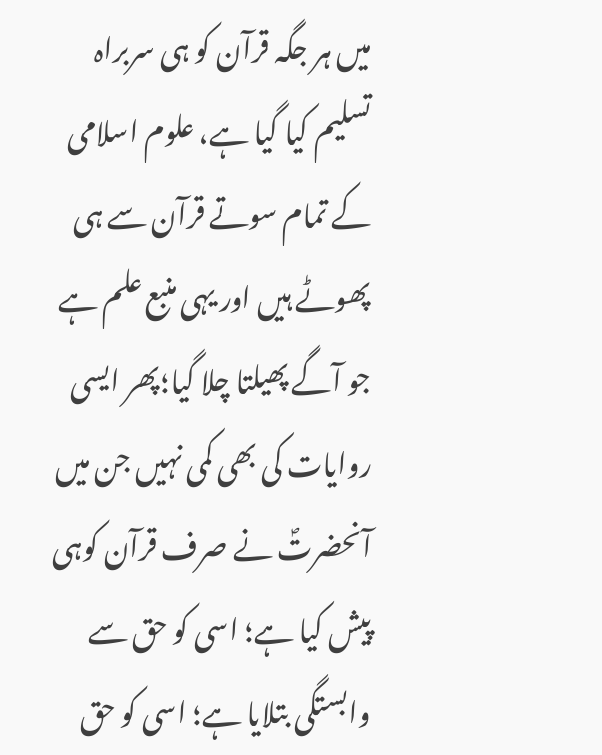میں ہر جگہ قرآن کو ہی سربراہ تسلیم کیا گیا ہے، علوم اسلامی کے تمام سوتے قرآن سے ہی پھوٹے ہیں اور یہی منبع علم ہے جو آگے پھیلتا چلا گیا؛پھر ایسی روایات کی بھی کمی نہیں جن میں آنحضرتؐ نے صرف قرآن کوہی پیش کیا ہے؛ اسی کو حق سے وابستگی بتلایا ہے؛ اسی کو حق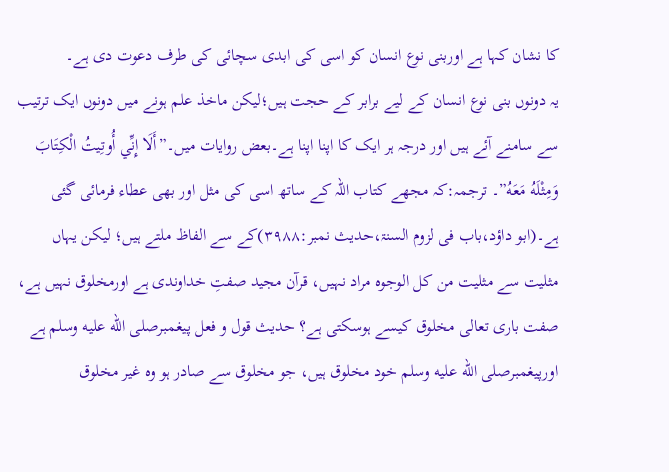کا نشان کہا ہے اوربنی نوع انسان کو اسی کی ابدی سچائی کی طرف دعوت دی ہے۔
یہ دونوں بنی نوع انسان کے لیے برابر کے حجت ہیں؛لیکن ماخذ علم ہونے میں دونوں ایک ترتیب سے سامنے آئے ہیں اور درجہ ہر ایک کا اپنا اپنا ہے۔بعض روایات میں۔”أَلَا إِنِّي أُوتِيتُ الْكِتَابَ وَمِثْلَهُ مَعَهُ”۔ ترجمہ:کہ مجھے کتاب اللہ کے ساتھ اسی کی مثل اور بھی عطاء فرمائی گئی ہے۔(ابو داؤد،باب فی لزوم السنۃ،حدیث نمبر:۳۹۸۸)کے سے الفاظ ملتے ہیں؛ لیکن یہاں مثلیت سے مثلیت من کل الوجوہ مراد نہیں، قرآن مجید صفتِ خداوندی ہے اورمخلوق نہیں ہے، صفت باری تعالی مخلوق کیسے ہوسکتی ہے؟ حدیث قول و فعل پیغمبرصلى الله عليه وسلم ہے اورپیغمبرصلى الله عليه وسلم خود مخلوق ہیں، جو مخلوق سے صادر ہو وہ غیر مخلوق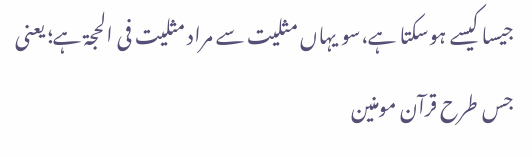جیسا کیسے ہوسکتا ہے،سو یہاں مثلیت سے مراد مثلیت فی الحجۃ ہے؛ یعنی جس طرح قرآن مومنین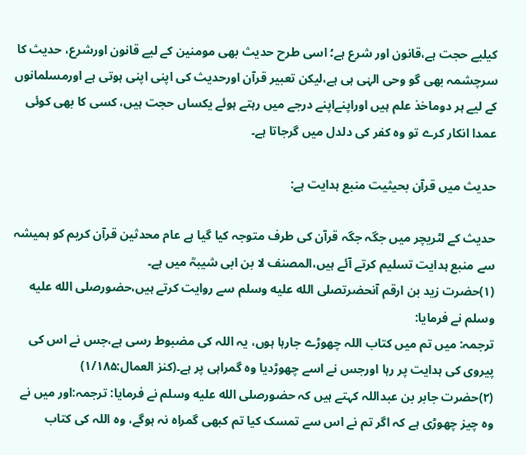کیلیے حجت ہے،قانون اور شرع ہے؛ اسی طرح حدیث بھی مومنین کے لیے قانون اورشرع، حدیث کا سرچشمہ بھی گو وحی الہٰی ہی ہے،لیکن تعبیر قرآن اورحدیث کی اپنی اپنی ہوتی ہے اورمسلمانوں کے لیے ہر دوماخذ علم ہیں اوراپنےاپنے درجے میں رہتے ہوئے یکساں حجت ہیں، کسی کا بھی کوئی عمدا انکار کرے تو وہ کفر کی دلدل میں گرجاتا ہے۔

حدیث میں قرآن بحیثیت منبع ہدایت ہے:

حدیث کے لٹریچر میں جگہ جگہ قرآن کی طرف متوجہ کیا گیا ہے عام محدثین قرآن کریم کو ہمیشہ سے منبع ہدایت تسلیم کرتے آئے ہیں،المصنف لا بن ابی شیبہؒ میں ہے۔
(۱)حضرت زید بن ارقم آنحضرتصلى الله عليه وسلم سے روایت کرتے ہیں،حضورصلى الله عليه وسلم نے فرمایا:
ترجمہ: میں تم میں کتاب اللہ چھوڑے جارہا ہوں، یہ اللہ کی مضبوط رسی ہے،جس نے اس کی پیروی کی ہدایت پر رہا اورجس نے اسے چھوڑدیا وہ گمراہی پر ہے۔(کنز العمال:۱/۱۸۵)
(۲)حضرت جابر بن عبداللہ کہتے ہیں کہ حضورصلى الله عليه وسلم نے فرمایا: ترجمہ:اور میں نے وہ چیز چھوڑی ہے کہ اگر تم نے اس سے تمسک کیا تم کبھی گمراہ نہ ہوگے، وہ اللہ کی کتاب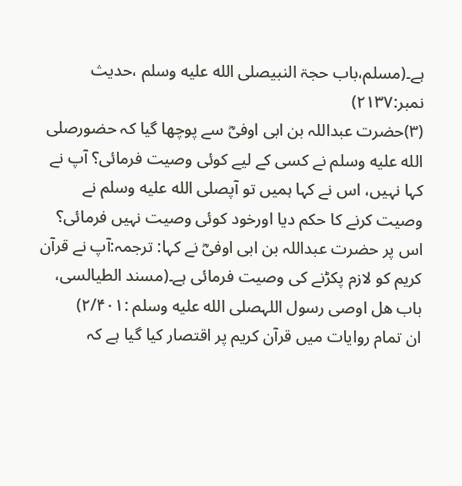ہے۔(مسلم،باب حجۃ النبیصلى الله عليه وسلم ،حدیث نمبر:۲۱۳۷)
(۳)حضرت عبداللہ بن ابی اوفیؓ سے پوچھا گیا کہ حضورصلى الله عليه وسلم نے کسی کے لیے کوئی وصیت فرمائی؟ آپ نے کہا نہیں، اس نے کہا ہمیں تو آپصلى الله عليه وسلم نے وصیت کرنے کا حکم دیا اورخود کوئی وصیت نہیں فرمائی؟ اس پر حضرت عبداللہ بن ابی اوفیؓ نے کہا: ترجمہ:آپ نے قرآن کریم کو لازم پکڑنے کی وصیت فرمائی ہے۔(مسند الطیالسی، باب ھل اوصی رسول اللہصلى الله عليه وسلم :۲/۴۰۱)
ان تمام روایات میں قرآن کریم پر اقتصار کیا گیا ہے کہ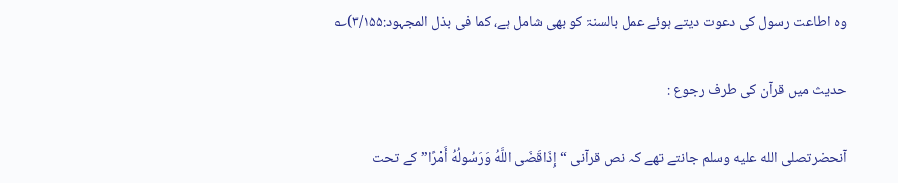وہ اطاعت رسول کی دعوت دیتے ہوئے عمل بالسنۃ کو بھی شامل ہے، کما فی بذل المجہود:۳/۱۵۵)؎

حدیث میں قرآن کی طرف رجوع :

آنحضرتصلى الله عليه وسلم جانتے تھے کہ نص قرآنی “إِذَاقَضَى اللَّهُ وَرَسُولُهُ أَمْرًا” کے تحت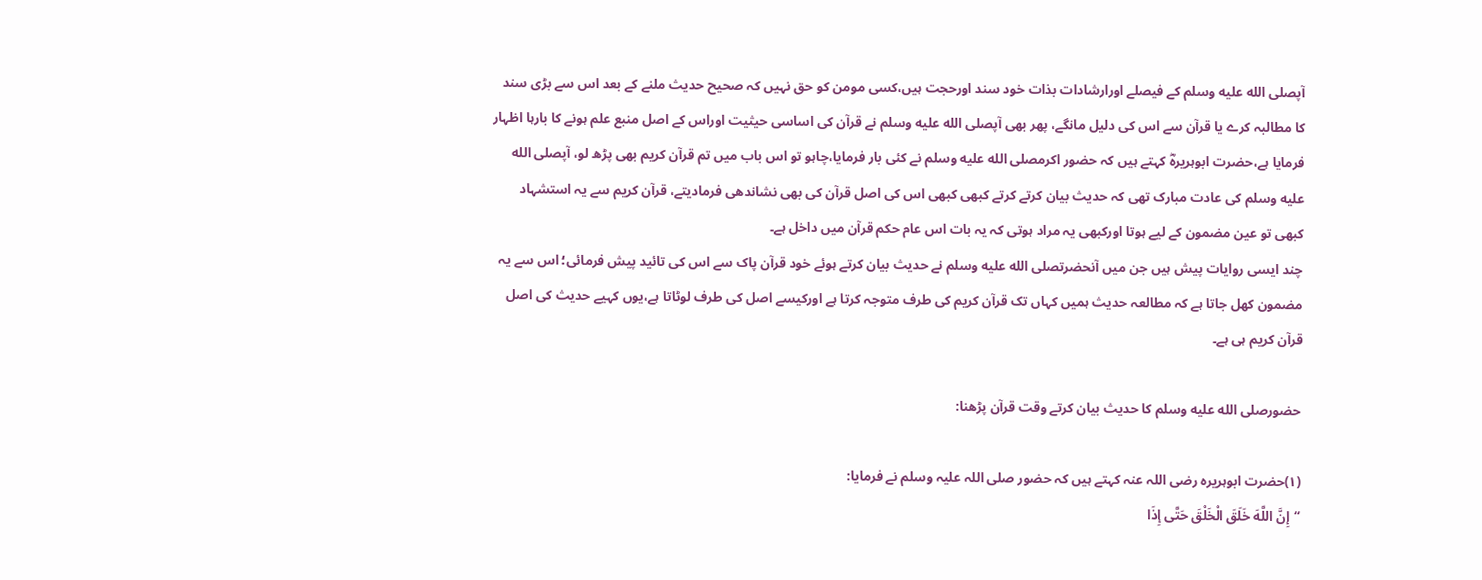آپصلى الله عليه وسلم کے فیصلے اورارشادات بذات خود سند اورحجت ہیں،کسی مومن کو حق نہیں کہ صحیح حدیث ملنے کے بعد اس سے بڑی سند کا مطالبہ کرے یا قرآن سے اس کی دلیل مانگے، پھر بھی آپصلى الله عليه وسلم نے قرآن کی اساسی حیثیت اوراس کے اصل منبع علم ہونے کا بارہا اظہار فرمایا ہے،حضرت ابوہریرہؓ کہتے ہیں کہ حضور اکرمصلى الله عليه وسلم نے کئی بار فرمایا،چاہو تو اس باب میں تم قرآن کریم بھی پڑھ لو، آپصلى الله عليه وسلم کی عادت مبارک تھی کہ حدیث بیان کرتے کرتے کبھی کبھی اس کی اصل قرآن کی بھی نشاندھی فرمادیتے، قرآن کریم سے یہ استشہاد کبھی تو عین مضمون کے لیے ہوتا اورکبھی یہ مراد ہوتی کہ یہ بات اس عام حکم قرآن میں داخل ہے۔
چند ایسی روایات پیش ہیں جن میں آنحضرتصلى الله عليه وسلم نے حدیث بیان کرتے ہوئے خود قرآن پاک سے اس کی تائید پیش فرمائی؛ اس سے یہ مضمون کھل جاتا ہے کہ مطالعہ حدیث ہمیں کہاں تک قرآن کریم کی طرف متوجہ کرتا ہے اورکیسے اصل کی طرف لوٹاتا ہے،یوں کہیے حدیث کی اصل قرآن کریم ہی ہے۔

حضورصلى الله عليه وسلم کا حدیث بیان کرتے وقت قرآن پڑھنا:

(۱)حضرت ابوہریرہ رضی اللہ عنہ کہتے ہیں کہ حضور صلی اللہ علیہ وسلم نے فرمایا:
“إِنَّ اللَّهَ خَلَقَ الْخَلْقَ حَتَّى إِذَا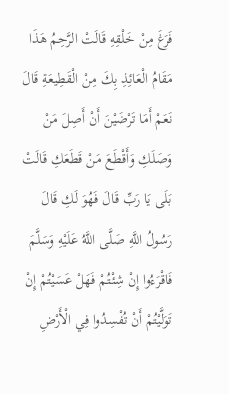فَرَغَ مِنْ خَلْقِهِ قَالَتْ الرَّحِمُ هَذَا مَقَامُ الْعَائِذِ بِكَ مِنْ الْقَطِيعَةِ قَالَ نَعَمْ أَمَا تَرْضَيْنَ أَنْ أَصِلَ مَنْ وَصَلَكِ وَأَقْطَعَ مَنْ قَطَعَكِ قَالَتْ بَلَى يَا رَبِّ قَالَ فَهُوَ لَكِ قَالَ رَسُولُ اللَّهِ صَلَّى اللَّهُ عَلَيْهِ وَسَلَّمَ فَاقْرَءُوا إِنْ شِئْتُمْ فَهَلْ عَسَيْتُمْ إِنْ تَوَلَّيْتُمْ أَنْ تُفْسِدُوا فِي الْأَرْضِ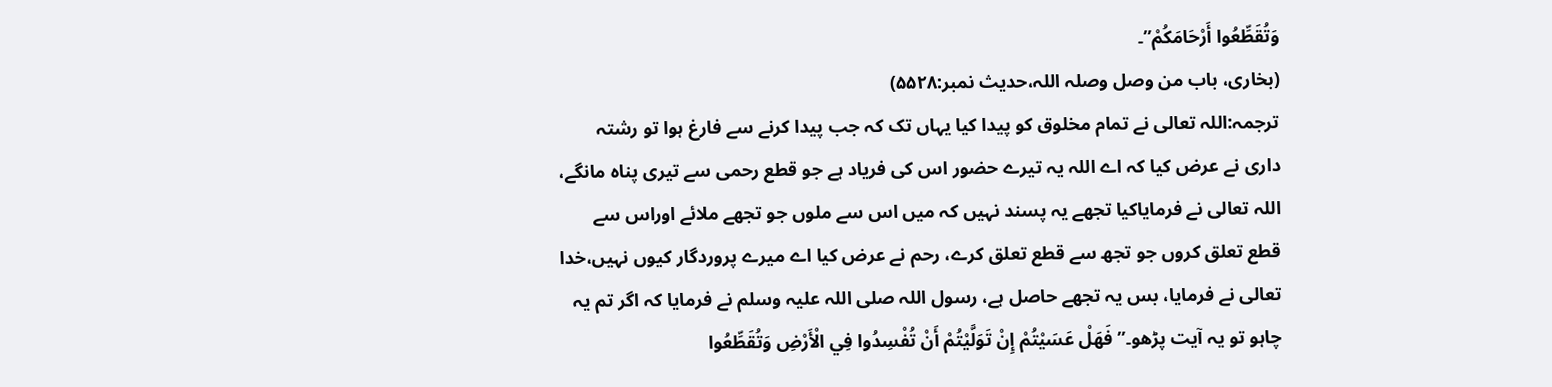وَتُقَطِّعُوا أَرْحَامَكُمْ”۔
(بخاری، باب من وصل وصلہ اللہ،حدیث نمبر:۵۵۲۸)
ترجمہ:اللہ تعالی نے تمام مخلوق کو پیدا کیا یہاں تک کہ جب پیدا کرنے سے فارغ ہوا تو رشتہ داری نے عرض کیا کہ اے اللہ یہ تیرے حضور اس کی فریاد ہے جو قطع رحمی سے تیری پناہ مانگے، اللہ تعالی نے فرمایاکیا تجھے یہ پسند نہیں کہ میں اس سے ملوں جو تجھے ملائے اوراس سے قطع تعلق کروں جو تجھ سے قطع تعلق کرے، رحم نے عرض کیا اے میرے پروردگار کیوں نہیں،خدا تعالی نے فرمایا، بس یہ تجھے حاصل ہے، رسول اللہ صلی اللہ علیہ وسلم نے فرمایا کہ اگر تم یہ چاہو تو یہ آیت پڑھو۔”فَهَلْ عَسَيْتُمْ إِنْ تَوَلَّيْتُمْ أَنْ تُفْسِدُوا فِي الْأَرْضِ وَتُقَطِّعُوا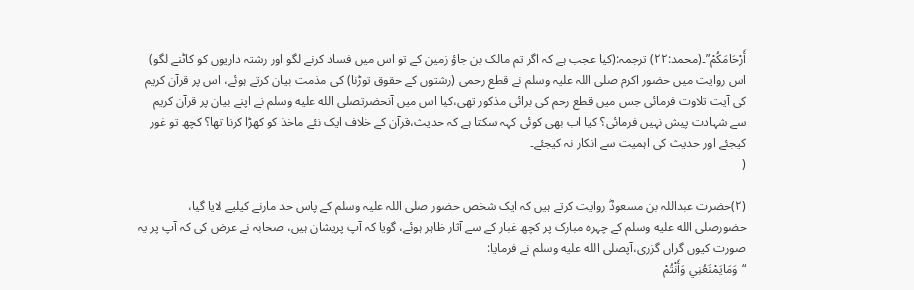أَرْحَامَكُمْ”۔(محمد:۲۲) ترجمہ:(کیا عجب ہے کہ اگر تم مالک بن جاؤ زمین کے تو اس میں فساد کرنے لگو اور رشتہ داریوں کو کاٹنے لگو)
اس روایت میں حضور اکرم صلی اللہ علیہ وسلم نے قطع رحمی (رشتوں کے حقوق توڑنا) کی مذمت بیان کرتے ہوئے، اس پر قرآن کریم کی آیت تلاوت فرمائی جس میں قطع رحم کی برائی مذکور تھی،کیا اس میں آنحضرتصلى الله عليه وسلم نے اپنے بیان پر قرآن کریم سے شہادت پیش نہیں فرمائی؟ کیا اب بھی کوئی کہہ سکتا ہے کہ حدیث،قرآن کے خلاف ایک نئے ماخذ کو کھڑا کرنا تھا؟ کچھ تو غور کیجئے اور حدیث کی اہمیت سے انکار نہ کیجئے۔
(

(۲)حضرت عبداللہ بن مسعودؓ روایت کرتے ہیں کہ ایک شخص حضور صلی اللہ علیہ وسلم کے پاس حد مارنے کیلیے لایا گیا، حضورصلى الله عليه وسلم کے چہرہ مبارک پر کچھ غبار کے سے آثار ظاہر ہوئے، گویا کہ آپ پریشان ہیں، صحابہ نے عرض کی کہ آپ پر یہ صورت کیوں گراں گزری،آپصلى الله عليه وسلم نے فرمایا:
“وَمَايَمْنَعُنِي وَأَنْتُمْ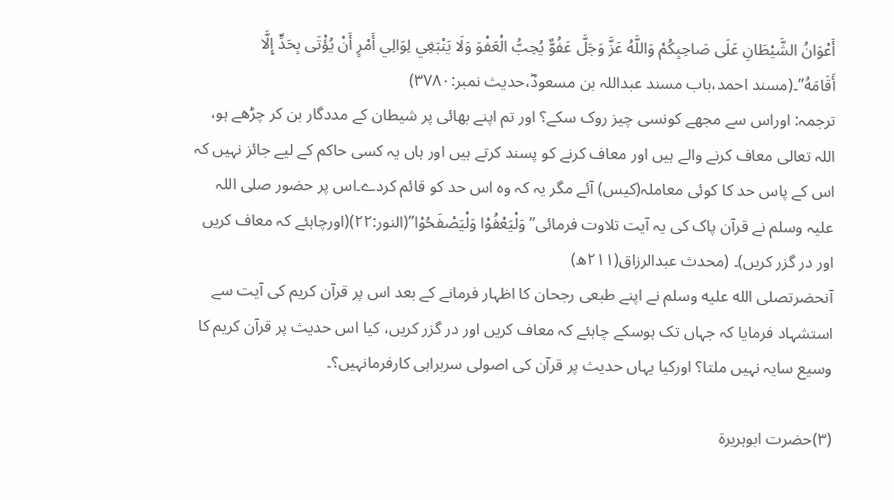أَعْوَانُ الشَّيْطَانِ عَلَى صَاحِبِكُمْ وَاللَّهُ عَزَّ وَجَلَّ عَفُوٌّ يُحِبُّ الْعَفْوَ وَلَا يَنْبَغِي لِوَالِي أَمْرٍ أَنْ يُؤْتَى بِحَدٍّ إِلَّا أَقَامَهُ”۔(مسند احمد،باب مسند عبداللہ بن مسعودؓ،حدیث نمبر:۳۷۸۰)
ترجمہ: اوراس سے مجھے کونسی چیز روک سکے؟ اور تم اپنے بھائی پر شیطان کے مددگار بن کر چڑھے ہو، اللہ تعالی معاف کرنے والے ہیں اور معاف کرنے کو پسند کرتے ہیں اور ہاں یہ کسی حاکم کے لیے جائز نہیں کہ اس کے پاس حد کا کوئی معاملہ(کیس) آئے مگر یہ کہ وہ اس حد کو قائم کردے۔اس پر حضور صلی اللہ علیہ وسلم نے قرآن پاک کی یہ آیت تلاوت فرمائی” وَلْیَعْفُوْا وَلْیَصْفَحُوْا”(النور:۲۲)(اورچاہئے کہ معاف کریں اور در گزر کریں)۔ (محدث عبدالرزاق(۲۱۱ھ)
آنحضرتصلى الله عليه وسلم نے اپنے طبعی رجحان کا اظہار فرمانے کے بعد اس پر قرآن کریم کی آیت سے استشہاد فرمایا کہ جہاں تک ہوسکے چاہئے کہ معاف کریں اور در گزر کریں، کیا اس حدیث پر قرآن کریم کا وسیع سایہ نہیں ملتا؟ اورکیا یہاں حدیث پر قرآن کی اصولی سربراہی کارفرمانہیں؟۔

(۳)حضرت ابوہریرۃ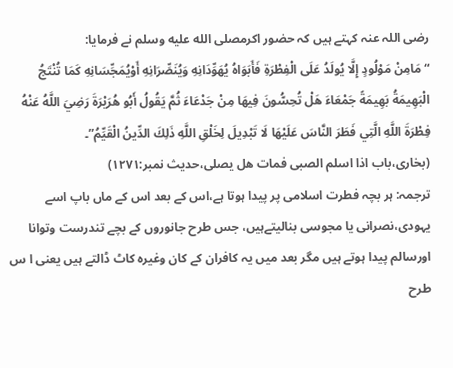رضی اللہ عنہ کہتے ہیں کہ حضور اکرمصلى الله عليه وسلم نے فرمایا:
“مَامِنْ مَوْلُودٍ إِلَّا يُولَدُ عَلَى الْفِطْرَةِ فَأَبَوَاهُ يُهَوِّدَانِهِ وَيُنَصِّرَانِهِ أَوْيُمَجِّسَانِهِ كَمَا تُنْتَجُ الْبَهِيمَةُ بَهِيمَةً جَمْعَاءَ هَلْ تُحِسُّونَ فِيهَا مِنْ جَدْعَاءَ ثُمَّ يَقُولُ أَبُو هُرَيْرَةَ رَضِيَ اللَّهُ عَنْهُ فِطْرَةَ اللَّهِ الَّتِي فَطَرَ النَّاسَ عَلَيْهَا لَا تَبْدِيلَ لِخَلْقِ اللَّهِ ذَلِكَ الدِّينُ الْقَيِّمُ”۔
(بخاری،باب اذا اسلم الصبی فمات ھل یصلی،حدیث نمبر:۱۲۷۱)
ترجمہ: ہر بچہ فطرت اسلامی پر پیدا ہوتا ہے،اس کے بعد اس کے ماں باپ اسے یہودی،نصرانی یا مجوسی بنالیتےہیں، جس طرح جانوروں کے بچے تندرست وتوانا اورسالم پیدا ہوتے ہیں مگر بعد میں یہ کافران کے کان وغیرہ کاٹ ڈالتے ہیں یعنی ا س طرح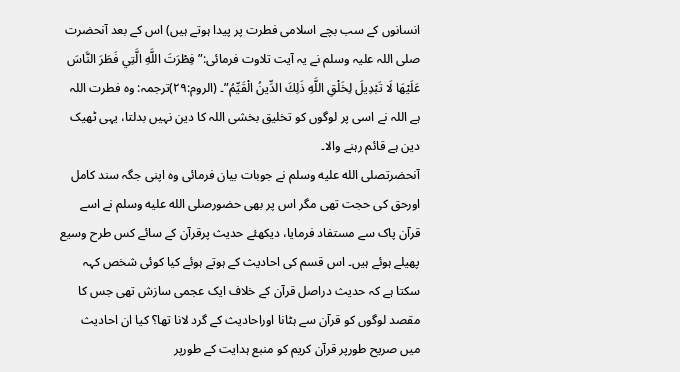انسانوں کے سب بچے اسلامی فطرت پر پیدا ہوتے ہیں) اس کے بعد آنحضرت صلی اللہ علیہ وسلم نے یہ آیت تلاوت فرمائی:”فِطْرَتَ اللَّهِ الَّتِي فَطَرَ النَّاسَ عَلَيْهَا لَا تَبْدِيلَ لِخَلْقِ اللَّهِ ذَلِكَ الدِّينُ الْقَيِّمُ”۔ (الروم:۲۹)ترجمہ: وہ فطرت اللہ ہے اللہ نے اسی پر لوگوں کو تخلیق بخشی اللہ کا دین نہیں بدلتا، یہی ٹھیک دین ہے قائم رہنے والا۔
آنحضرتصلى الله عليه وسلم نے جوبات بیان فرمائی وہ اپنی جگہ سند کامل اورحق کی حجت تھی مگر اس پر بھی حضورصلى الله عليه وسلم نے اسے قرآن پاک سے مستفاد فرمایا، دیکھئے حدیث پرقرآن کے سائے کس طرح وسیع پھیلے ہوئے ہیں۔ اس قسم کی احادیث کے ہوتے ہوئے کیا کوئی شخص کہہ سکتا ہے کہ حدیث دراصل قرآن کے خلاف ایک عجمی سازش تھی جس کا مقصد لوگوں کو قرآن سے ہٹانا اوراحادیث کے گرد لانا تھا؟ کیا ان احادیث میں صریح طورپر قرآن کریم کو منبع ہدایت کے طورپر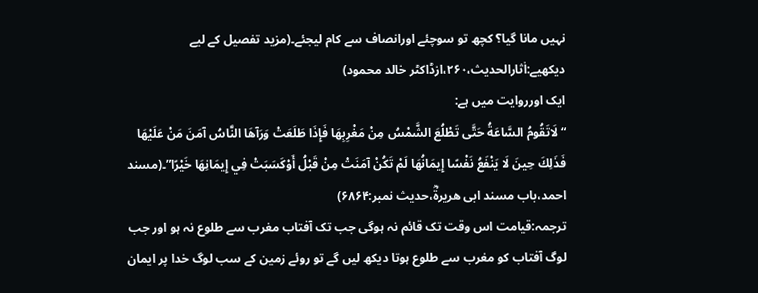نہیں مانا گیا؟ کچھ تو سوچئے اورانصاف سے کام لیجئے۔(مزید تفصیل کے لیے دیکھیے:اٰثارالحدیث،۲۶۰،ازڈاکٹر خالد محمود)
ایک اورروایت میں ہے:
“لَاتَقُومُ السَّاعَةُ حَتَّى تَطْلُعَ الشَّمْسُ مِنْ مَغْرِبِهَا فَإِذَا طَلَعَتْ وَرَآهَا النَّاسُ آمَنَ مَنْ عَلَيْهَا فَذَلِكَ حِينَ لَا يَنْفَعُ نَفْسًا إِيمَانُهَا لَمْ تَكُنْ آمَنَتْ مِنْ قَبْلُ أَوْكَسَبَتْ فِي إِيمَانِهَا خَيْرًا”۔(مسند احمد،باب مسند ابی ھریرۃؓ،حدیث نمبر:۶۸۶۴)
ترجمہ:قیامت اس وقت تک قائم نہ ہوگی جب تک آفتاب مغرب سے طلوع نہ ہو اور جب لوگ آفتاب کو مغرب سے طلوع ہوتا دیکھ لیں گے تو روئے زمین کے سب لوگ خدا پر ایمان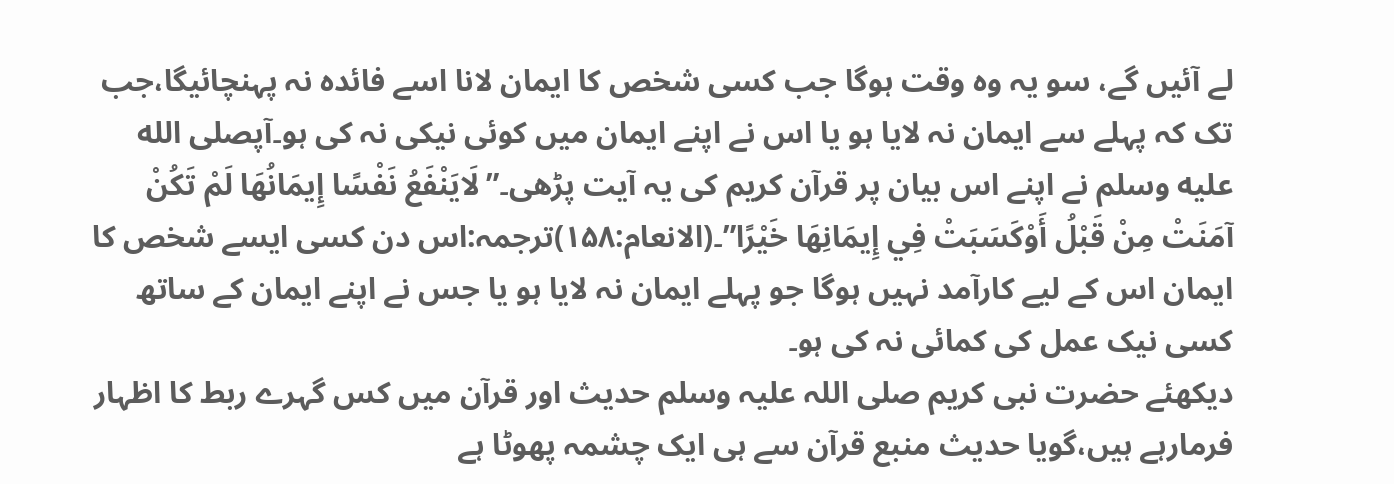لے آئیں گے، سو یہ وہ وقت ہوگا جب کسی شخص کا ایمان لانا اسے فائدہ نہ پہنچائیگا،جب تک کہ پہلے سے ایمان نہ لایا ہو یا اس نے اپنے ایمان میں کوئی نیکی نہ کی ہو۔آپصلى الله عليه وسلم نے اپنے اس بیان پر قرآن کریم کی یہ آیت پڑھی۔”لَايَنْفَعُ نَفْسًا إِيمَانُهَا لَمْ تَكُنْ آمَنَتْ مِنْ قَبْلُ أَوْكَسَبَتْ فِي إِيمَانِهَا خَيْرًا”۔(الانعام:۱۵۸)ترجمہ:اس دن کسی ایسے شخص کا ایمان اس کے لیے کارآمد نہیں ہوگا جو پہلے ایمان نہ لایا ہو یا جس نے اپنے ایمان کے ساتھ کسی نیک عمل کی کمائی نہ کی ہو۔
دیکھئے حضرت نبی کریم صلی اللہ علیہ وسلم حدیث اور قرآن میں کس گہرے ربط کا اظہار فرمارہے ہیں،گویا حدیث منبع قرآن سے ہی ایک چشمہ پھوٹا ہے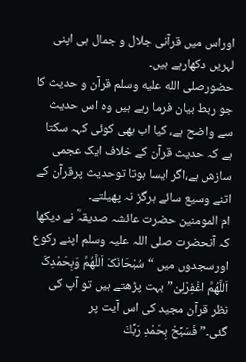اوراس میں قرآنی جلال و جمال ہی اپنی لہریں دکھارہے ہیں۔
حضورصلى الله عليه وسلم قرآن و حدیث کا جو ربط بیان فرما رہے ہیں وہ اس حدیث سے واضح ہے، کیا اب بھی کوئی کہہ سکتا ہے کہ حدیث قرآن کے خلاف ایک عجمی سازش ہے،اگر ایسا ہوتا توحدیث پرقرآن کے اتنے وسیع سائے ہرگز نہ پھیلتے۔
ام المومنین حضرت عائشہ صدیقہؓ نے دیکھا کہ آنحضرت صلی اللہ علیہ وسلم اپنے رکوع اورسجدوں میں “سُبْحَانَکَ اَللَّھُمَّ وَبِحَمْدِکَ اَللَّھُمَّ اغْفِرْلِیْ” بہت پڑھتے ہیں تو آپ کی نظر قرآن مجید کی اس آیت پر گئی۔”فَسَبِّحْ بِحَمْدِ رَبِّكَ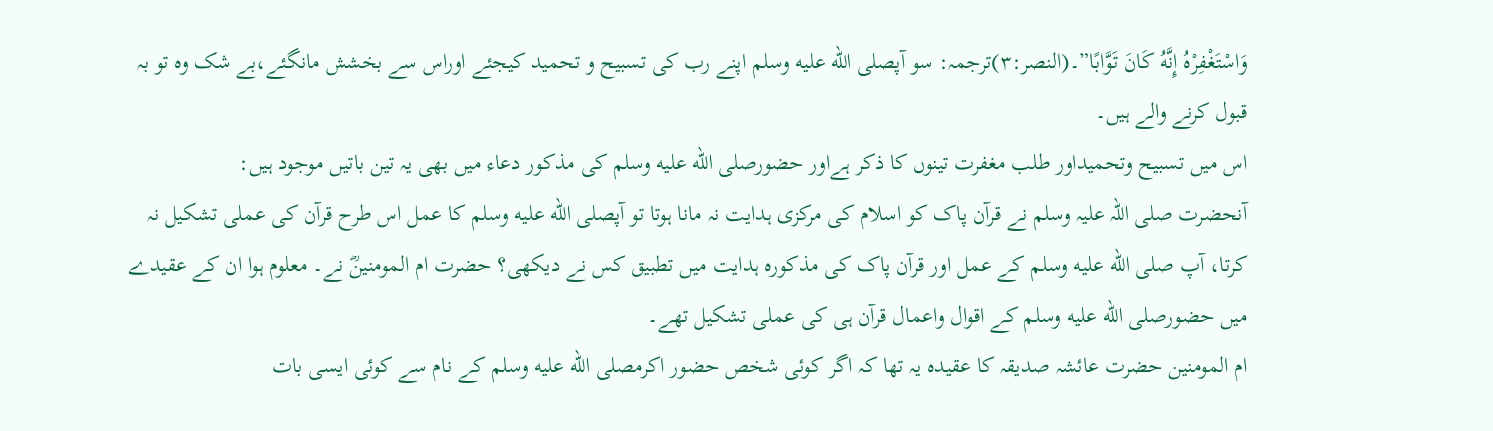وَاسْتَغْفِرْهُ إِنَّهُ كَانَ تَوَّابًا”۔(النصر:۳)ترجمہ: سو آپصلى الله عليه وسلم اپنے رب کی تسبیح و تحمید کیجئے اوراس سے بخشش مانگئے،بے شک وہ تو بہ قبول کرنے والے ہیں۔
اس میں تسبیح وتحمیداور طلب مغفرت تینوں کا ذکر ہےاور حضورصلى الله عليه وسلم کی مذکور دعاء میں بھی یہ تین باتیں موجود ہیں:
آنحضرت صلی اللہ علیہ وسلم نے قرآن پاک کو اسلام کی مرکزی ہدایت نہ مانا ہوتا تو آپصلى الله عليه وسلم کا عمل اس طرح قرآن کی عملی تشکیل نہ کرتا، آپ صلى الله عليه وسلم کے عمل اور قرآن پاک کی مذکورہ ہدایت میں تطبیق کس نے دیکھی؟ حضرت ام المومنینؓ نے۔ معلوم ہوا ان کے عقیدے میں حضورصلى الله عليه وسلم کے اقوال واعمال قرآن ہی کی عملی تشکیل تھے۔
ام المومنین حضرت عائشہ صدیقہ کا عقیدہ یہ تھا کہ اگر کوئی شخص حضور اکرمصلى الله عليه وسلم کے نام سے کوئی ایسی بات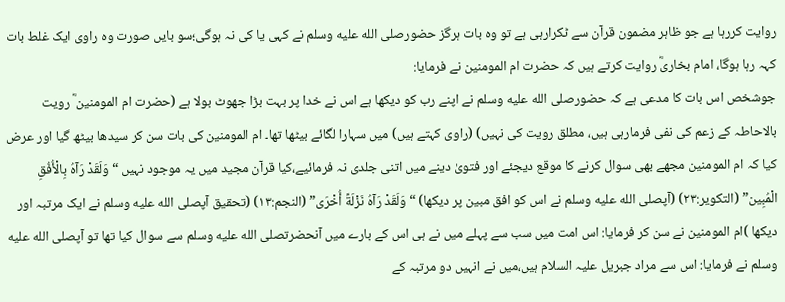روایت کررہا ہے جو ظاہر مضمون قرآن سے ٹکرارہی ہے تو وہ بات ہرگز حضورصلى الله عليه وسلم نے کہی یا کی نہ ہوگی؛سو بایں صورت وہ راوی ایک غلط بات کہہ رہا ہوگا، امام بخاریؓ روایت کرتے ہیں کہ حضرت ام المومنین نے فرمایا:
جوشخص اس بات کا مدعی ہے کہ حضورصلى الله عليه وسلم نے اپنے رب کو دیکھا ہے اس نے خدا پر بہت بڑا جھوٹ بولا ہے (حضرت ام المومنین ؓ رویت بالاحاطہ کے زعم کی نفی فرمارہی ہیں، مطلق رویت کی نہیں) (راوی کہتے ہیں) میں سہارا لگائے بیٹھا تھا۔ ام المومنین کی بات سن کر سیدھا بیٹھ گیا اور عرض کیا کہ ام المومنین مجھے بھی سوال کرنے کا موقع دیجئے اور فتویٰ دینے میں اتنی جلدی نہ فرمائیے،کیا قرآن مجید میں یہ موجود نہیں “وَلَقَدْ رَآهُ بِالْأُفُقِ الْمُبِين” (التکویر:۲۳) (آپصلى الله عليه وسلم نے اس کو افق مبین پر دیکھا) “وَلَقَدْ رَآهُ نَزْلَةً أُخْرَى” (النجم:۱۳) (تحقیق آپصلى الله عليه وسلم نے ایک مرتبہ اور دیکھا )ام المومنین نے سن کر فرمایا: اس امت میں سب سے پہلے میں نے ہی اس کے بارے میں آنحضرتصلى الله عليه وسلم سے سوال کیا تھا تو آپصلى الله عليه وسلم نے فرمایا: اس سے مراد جبریل علیہ السلام ہیں،میں نے انہیں دو مرتبہ کے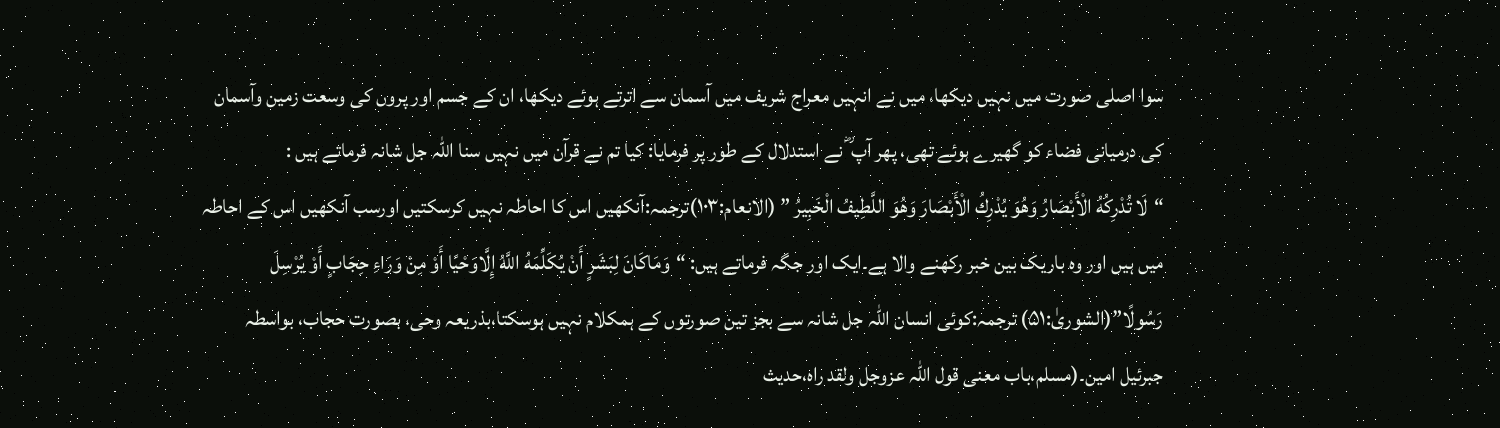سوا اصلی صورت میں نہیں دیکھا، میں نے انہیں معراج شریف میں آسمان سے اترتے ہوئے دیکھا، ان کے جسم اور پروں کی وسعت زمین وآسمان کی درمیانی فضاء کو گھیرے ہوئے تھی، پھر آپ ؓ نے استدلال کے طور پر فرمایا: کیا تم نے قرآن میں نہیں سنا اللہ جل شانہ فرماتے ہیں :
“لَا تُدْرِكُهُ الْأَبْصَارُ وَهُوَ يُدْرِكُ الْأَبْصَارَ وَهُوَ اللَّطِيفُ الْخَبِيرُ ” (الانعام:۱۰۳)ترجمہ:آنکھیں اس کا احاطہ نہیں کرسکتیں اورسب آنکھیں اس کے احاطہ میں ہیں اور وہ باریک بین خبر رکھنے والا ہے۔ایک اور جگہ فرماتے ہیں: “وَمَاكَانَ لِبَشَرٍ أَنْ يُكَلِّمَهُ اللَّهُ إِلَّاوَحْيًا أَوْ مِنْ وَرَاءِ حِجَابٍ أَوْ يُرْسِلَ رَسُولًا”(الشوریٰ:۵۱) ترجمہ:کوئی انسان اللہ جل شانہ سے بجز تین صورتوں کے ہمکلام نہیں ہوسکتا،بذریعہ وحی، بصورت حجاب، بواسطہ جبرئیل امین۔(مسلم،باب معنی قول اللہ عزوجل ولقد راہ،حدیث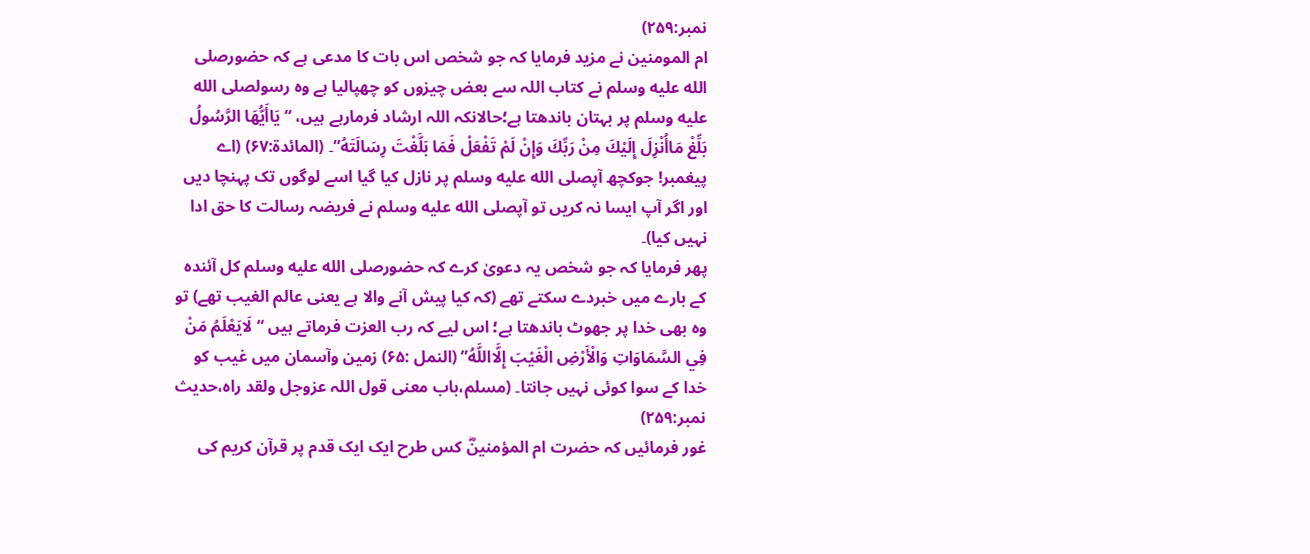نمبر:۲۵۹)
ام المومنین نے مزید فرمایا کہ جو شخص اس بات کا مدعی ہے کہ حضورصلى الله عليه وسلم نے کتاب اللہ سے بعض چیزوں کو چھپالیا ہے وہ رسولصلى الله عليه وسلم پر بہتان باندھتا ہے؛حالانکہ اللہ ارشاد فرمارہے ہیں، “یَاأَيُّهَا الرَّسُولُ بَلِّغْ مَاأُنْزِلَ إِلَيْكَ مِنْ رَبِّكَ وَإِنْ لَمْ تَفْعَلْ فَمَا بَلَّغْتَ رِسَالَتَهُ”۔ (المائدۃ:۶۷) (اے پیغمبر! جوکچھ آپصلى الله عليه وسلم پر نازل کیا گیا اسے لوگوں تک پہنچا دیں اور اگر آپ ایسا نہ کریں تو آپصلى الله عليه وسلم نے فریضہ رسالت کا حق ادا نہیں کیا)۔
پھر فرمایا کہ جو شخص یہ دعویٰ کرے کہ حضورصلى الله عليه وسلم کل آئندہ کے بارے میں خبردے سکتے تھے (کہ کیا پیش آنے والا ہے یعنی عالم الغیب تھے) تو وہ بھی خدا پر جھوٹ باندھتا ہے؛ اس لیے کہ رب العزت فرماتے ہیں “لَايَعْلَمُ مَنْ فِي السَّمَاوَاتِ وَالْأَرْضِ الْغَيْبَ إِلَّااللَّهُ” (النمل :۶۵) زمین وآسمان میں غیب کو خدا کے سوا کوئی نہیں جانتا۔ (مسلم،باب معنی قول اللہ عزوجل ولقد راہ،حدیث نمبر:۲۵۹)
غور فرمائیں کہ حضرت ام المؤمنینؓ کس طرح ایک ایک قدم پر قرآن کریم کی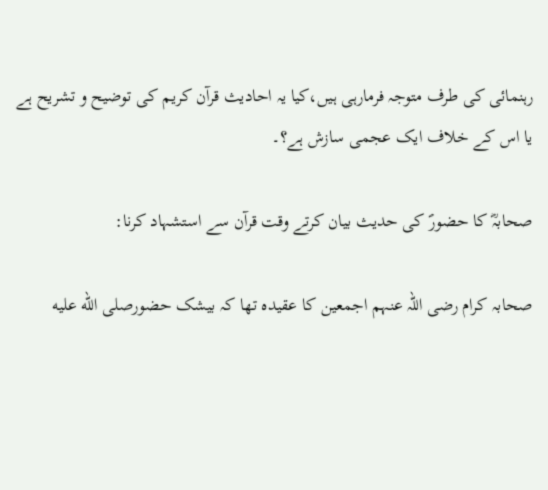رہنمائی کی طرف متوجہ فرمارہی ہیں،کیا یہ احادیث قرآن کریم کی توضیح و تشریح ہے یا اس کے خلاف ایک عجمی سازش ہے؟۔

صحابہؓ کا حضورؐ کی حدیث بیان کرتے وقت قرآن سے استشہاد کرنا:

صحابہ کرام رضی اللہ عنہم اجمعین کا عقیدہ تھا کہ بیشک حضورصلى الله عليه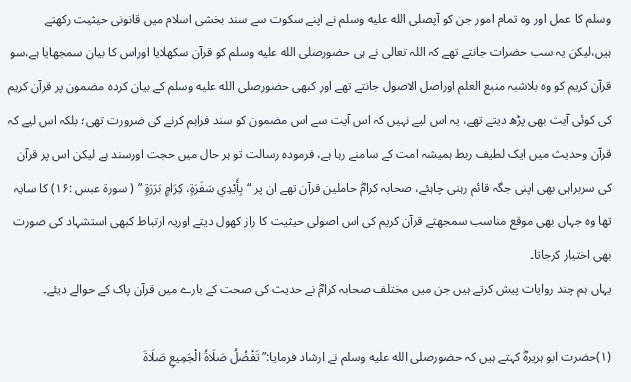وسلم کا عمل اور وہ تمام امور جن کو آپصلى الله عليه وسلم نے اپنے سکوت سے سند بخشی اسلام میں قانونی حیثیت رکھتے ہیں،لیکن یہ سب حضرات جانتے تھے کہ اللہ تعالی نے ہی حضورصلى الله عليه وسلم کو قرآن سکھلایا اوراس کا بیان سمجھایا ہے،سو قرآن کریم کو وہ بلاشبہ منبع العلم اوراصل الاصول جانتے تھے اور کبھی حضورصلى الله عليه وسلم کے بیان کردہ مضمون پر قرآن کریم کی کوئی آیت بھی پڑھ دیتے تھے، یہ اس لیے نہیں کہ اس آیت سے اس مضمون کو سند فراہم کرنے کی ضرورت تھی؛ بلکہ اس لیے کہ قرآن وحدیث میں ایک لطیف ربط ہمیشہ امت کے سامنے رہا ہے، فرمودہ رسالت تو ہر حال میں حجت اورسند ہے لیکن اس پر قرآن کی سربراہی بھی اپنی جگہ قائم رہنی چاہئے، صحابہ کرامؓ حاملین قرآن تھے ان پر “بِأَيْدِي سَفَرَةٍ، كِرَامٍ بَرَرَةٍ ” ( سورۃ عبس :۱۶) کا سایہ تھا وہ جہاں بھی موقع مناسب سمجھتے قرآن کریم کی اس اصولی حیثیت کا راز کھول دیتے اوریہ ارتباط کبھی استشہاد کی صورت بھی اختیار کرجاتا۔
یہاں ہم چند روایات پیش کرتے ہیں جن میں مختلف صحابہ کرامؓ نے حدیث کی صحت کے بارے میں قرآن پاک کے حوالے دیئے۔

(۱)حضرت ابو ہریرہؓ کہتے ہیں کہ حضورصلى الله عليه وسلم نے ارشاد فرمایا:”تَفْضُلُ صَلَاةُ الْجَمِيعِ صَلَاةَ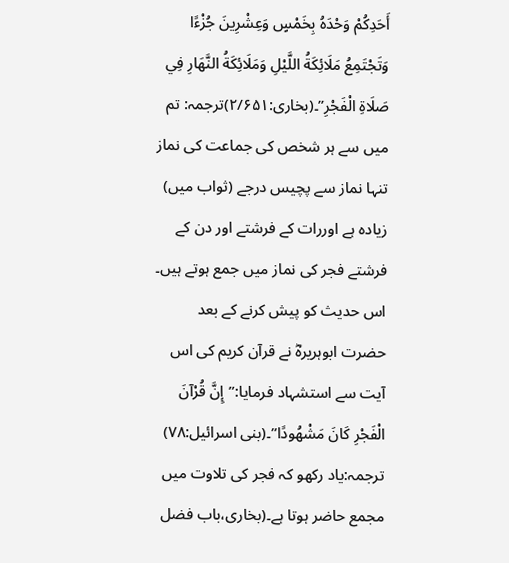أَحَدِكُمْ وَحْدَهُ بِخَمْسٍ وَعِشْرِينَ جُزْءًا وَتَجْتَمِعُ مَلَائِكَةُ اللَّيْلِ وَمَلَائِكَةُ النَّهَارِ فِي صَلَاةِ الْفَجْرِ”۔(بخاری:۲/۶۵۱)ترجمہ: تم میں سے ہر شخص کی جماعت کی نماز تنہا نماز سے پچیس درجے (ثواب میں) زیادہ ہے اوررات کے فرشتے اور دن کے فرشتے فجر کی نماز میں جمع ہوتے ہیں۔
اس حدیث کو پیش کرنے کے بعد حضرت ابوہریرہؓ نے قرآن کریم کی اس آیت سے استشہاد فرمایا:”إِنَّ قُرْآنَ الْفَجْرِ كَانَ مَشْهُودًا”۔(بنی اسرائیل:۷۸) ترجمہ:یاد رکھو کہ فجر کی تلاوت میں مجمع حاضر ہوتا ہے۔(بخاری،باب فضل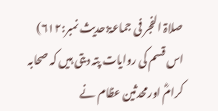صلاۃ الفجر فی جماعۃ:حدیث نمبر:۶۱۲)
اس قسم کی روایات پتہ دیتی ہیں کہ صحابہ کرامؓ اورمحدثین عظام نے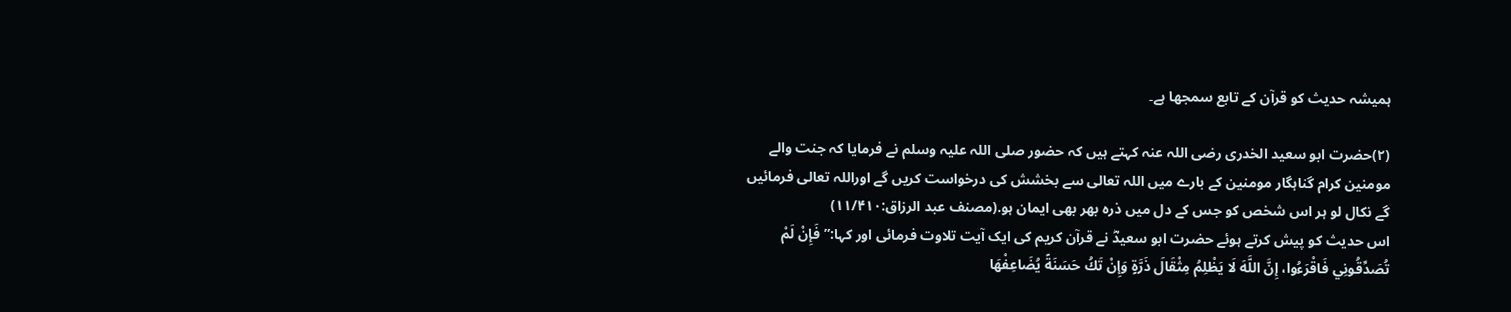ہمیشہ حدیث کو قرآن کے تابع سمجھا ہے۔

(۲)حضرت ابو سعید الخدری رضی اللہ عنہ کہتے ہیں کہ حضور صلی اللہ علیہ وسلم نے فرمایا کہ جنت والے مومنین کرام گناہگار مومنین کے بارے میں اللہ تعالی سے بخشش کی درخواست کریں گے اوراللہ تعالی فرمائیں گے نکال لو ہر اس شخص کو جس کے دل میں ذرہ بھر بھی ایمان ہو.(مصنف عبد الرزاق:۱۱/۴۱۰)
اس حدیث کو پیش کرتے ہوئے حضرت ابو سعیدؓ نے قرآن کریم کی ایک آیت تلاوت فرمائی اور کہا:”فَإِنْ لَمْ تُصَدِّقُونِي فَاقْرَءُوا، إِنَّ اللَّهَ لَا يَظْلِمُ مِثْقَالَ ذَرَّةٍ وَإِنْ تَكُ حَسَنَةً يُضَاعِفْهَا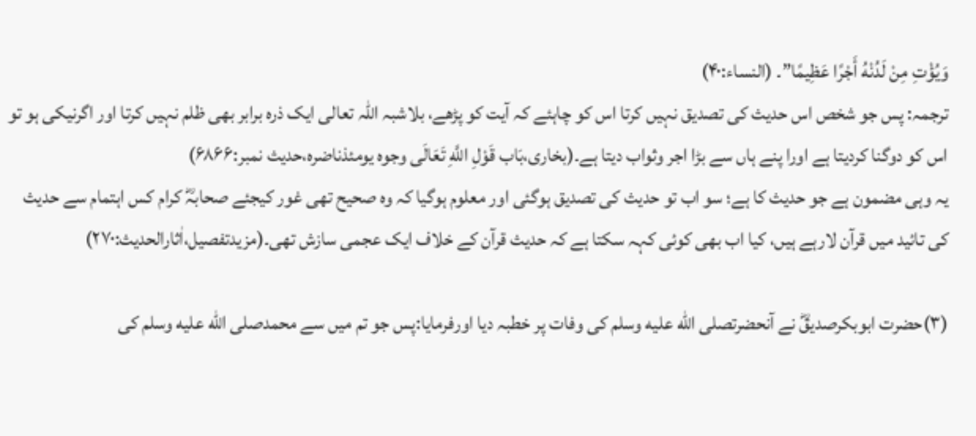وَيُؤْتِ مِنْ لَدُنْهُ أَجْرًا عَظِيمًا”۔ (النساء:۴۰)
ترجمہ: پس جو شخص اس حدیث کی تصدیق نہیں کرتا اس کو چاہئے کہ آیت کو پڑھے، بلاشبہ اللہ تعالی ایک ذرہ برابر بھی ظلم نہیں کرتا اور اگرنیکی ہو تو اس کو دوگنا کردیتا ہے اورا پنے ہاں سے بڑا اجر وثواب دیتا ہے۔(بخاری،بَاب قَوْلِ اللَّهِ تَعَالَى وجوہ یومئذناضرہ،حدیث نمبر:۶۸۶۶)
یہ وہی مضمون ہے جو حدیث کا ہے؛ سو اب تو حدیث کی تصدیق ہوگئی اور معلوم ہوگیا کہ وہ صحیح تھی غور کیجئے صحابہؓ کرام کس اہتمام سے حدیث کی تائید میں قرآن لارہے ہیں، کیا اب بھی کوئی کہہ سکتا ہے کہ حدیث قرآن کے خلاف ایک عجمی سازش تھی۔(مزیدتفصیل،اٰثارالحدیث:۲۷۰)

(۳)حضرت ابوبکرصدیقؓ نے آنحضرتصلى الله عليه وسلم کی وفات پر خطبہ دیا اورفرمایا:پس جو تم میں سے محمدصلى الله عليه وسلم کی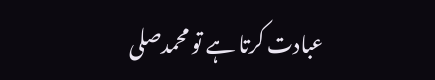عبادت کرتا ہے تو محمدصلى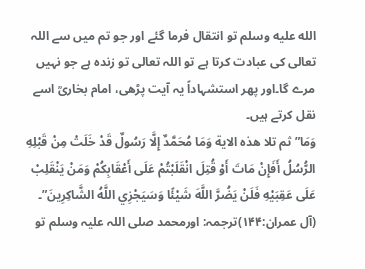الله عليه وسلم تو انتقال فرما گئے اور جو تم میں سے اللہ تعالی کی عبادت کرتا ہے تو اللہ تعالی تو زندہ ہے جو نہیں مرے گا۔اور پھر استشہاداً یہ آیت پڑھی، امام بخاریؒ اسے نقل کرتے ہیں۔
وَمَا”ثم تلا هذه الاية وَمَا مُحَمَّدٌ إِلَّا رَسُولٌ قَدْ خَلَتْ مِنْ قَبْلِهِ الرُّسُلُ أَفَإِنْ مَاتَ أَوْ قُتِلَ انْقَلَبْتُمْ عَلَى أَعْقَابِكُمْ وَمَنْ يَنْقَلِبْ عَلَى عَقِبَيْهِ فَلَنْ يَضُرَّ اللَّهَ شَيْئًا وَسَيَجْزِي اللَّهُ الشَّاكِرِينَ”۔
(آل عمران:۱۴۴)ترجمہ: اورمحمد صلی اللہ علیہ وسلم تو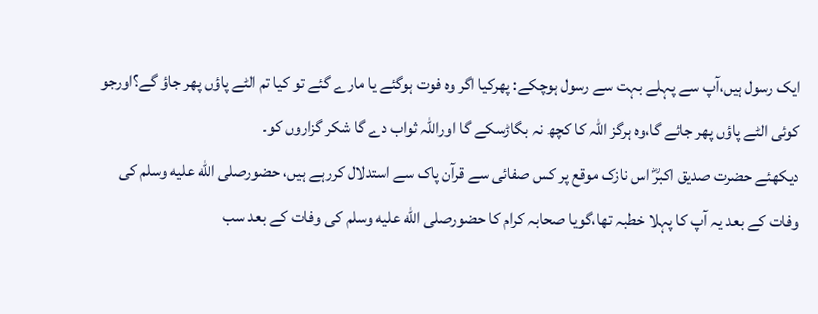ایک رسول ہیں،آپ سے پہلے بہت سے رسول ہوچکے: پھرکیا اگر وہ فوت ہوگئے یا مارے گئے تو کیا تم الٹے پاؤں پھر جاؤ گے؟اورجو کوئی الٹے پاؤں پھر جائے گا،وہ ہرگز اللہ کا کچھ نہ بگاڑسکے گا اوراللہ ثواب دے گا شکر گزاروں کو۔
دیکھئے حضرت صدیق اکبرؓ اس نازک موقع پر کس صفائی سے قرآن پاک سے استدلال کررہے ہیں، حضورصلى الله عليه وسلم کی وفات کے بعد یہ آپ کا پہلا خطبہ تھا،گویا صحابہ کرام کا حضورصلى الله عليه وسلم کی وفات کے بعد سب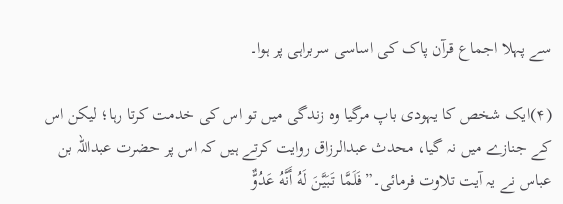سے پہلا اجماع قرآن پاک کی اساسی سربراہی پر ہوا۔

(۴)ایک شخص کا یہودی باپ مرگیا وہ زندگی میں تو اس کی خدمت کرتا رہا؛ لیکن اس کے جنازے میں نہ گیا، محدث عبدالرزاق روایت کرتے ہیں کہ اس پر حضرت عبداللہ بن عباس نے یہ آیت تلاوت فرمائی۔”فَلَمَّا تَبَيَّنَ لَهُ أَنَّهُ عَدُوٌّ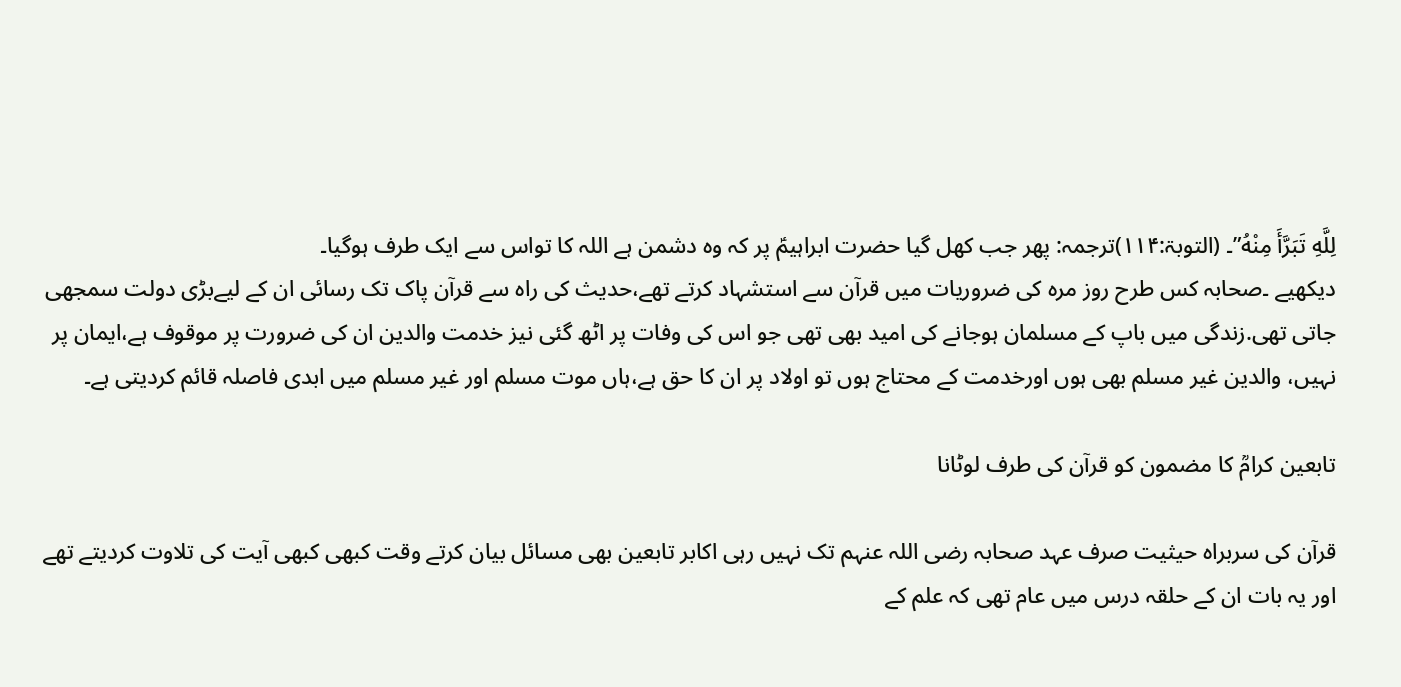لِلَّهِ تَبَرَّأَ مِنْهُ”۔ (التوبۃ:۱۱۴)ترجمہ: پھر جب کھل گیا حضرت ابراہیمؑ پر کہ وہ دشمن ہے اللہ کا تواس سے ایک طرف ہوگیا۔
دیکھیے ۔صحابہ کس طرح روز مرہ کی ضروریات میں قرآن سے استشہاد کرتے تھے،حدیث کی راہ سے قرآن پاک تک رسائی ان کے لیےبڑی دولت سمجھی جاتی تھی.زندگی میں باپ کے مسلمان ہوجانے کی امید بھی تھی جو اس کی وفات پر اٹھ گئی نیز خدمت والدین ان کی ضرورت پر موقوف ہے،ایمان پر نہیں، والدین غیر مسلم بھی ہوں اورخدمت کے محتاج ہوں تو اولاد پر ان کا حق ہے،ہاں موت مسلم اور غیر مسلم میں ابدی فاصلہ قائم کردیتی ہے۔

تابعین کرامؒ کا مضمون کو قرآن کی طرف لوٹانا

قرآن کی سربراہ حیثیت صرف عہد صحابہ رضی اللہ عنہم تک نہیں رہی اکابر تابعین بھی مسائل بیان کرتے وقت کبھی کبھی آیت کی تلاوت کردیتے تھے اور یہ بات ان کے حلقہ درس میں عام تھی کہ علم کے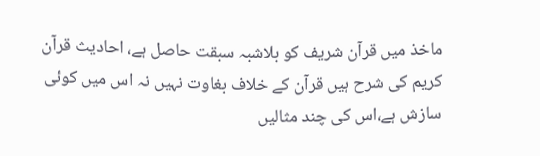ماخذ میں قرآن شریف کو بلاشبہ سبقت حاصل ہے، احادیث قرآن کریم کی شرح ہیں قرآن کے خلاف بغاوت نہیں نہ اس میں کوئی سازش ہے،اس کی چند مثالیں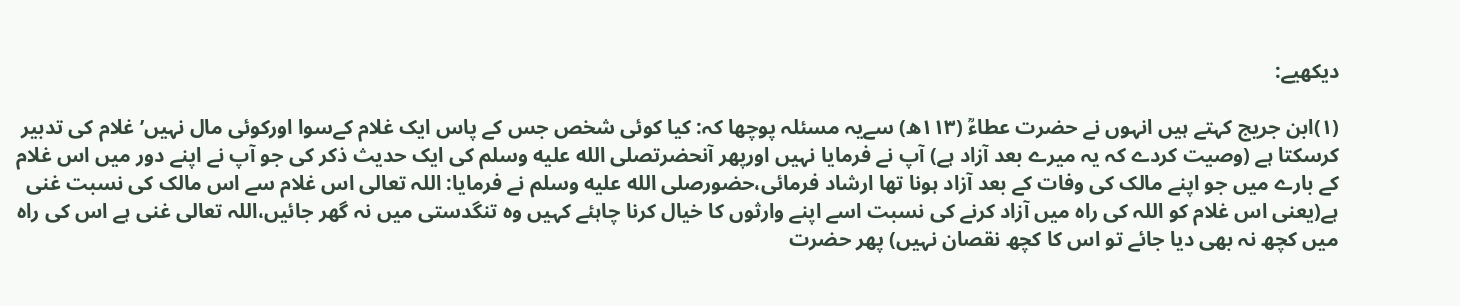دیکھیے:

(۱)ابن جریج کہتے ہیں انہوں نے حضرت عطاءؒ (۱۱۳ھ) سےیہ مسئلہ پوچھا کہ: کیا کوئی شخص جس کے پاس ایک غلام کےسوا اورکوئی مال نہیں’ غلام کی تدبیر کرسکتا ہے (وصیت کردے کہ یہ میرے بعد آزاد ہے) آپ نے فرمایا نہیں اورپھر آنحضرتصلى الله عليه وسلم کی ایک حدیث ذکر کی جو آپ نے اپنے دور میں اس غلام کے بارے میں جو اپنے مالک کی وفات کے بعد آزاد ہونا تھا ارشاد فرمائی،حضورصلى الله عليه وسلم نے فرمایا: اللہ تعالی اس غلام سے اس مالک کی نسبت غنی ہے(یعنی اس غلام کو اللہ کی راہ میں آزاد کرنے کی نسبت اسے اپنے وارثوں کا خیال کرنا چاہئے کہیں وہ تنگدستی میں نہ گھر جائیں،اللہ تعالی غنی ہے اس کی راہ میں کچھ نہ بھی دیا جائے تو اس کا کچھ نقصان نہیں) پھر حضرت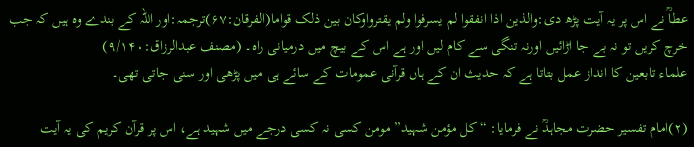عطاؒ نے اس پر یہ آیت پڑھ دی:والذین اذا انفقوا لم یسرفوا ولم یقترواوکان بین ذلک قواما(الفرقان:۶۷)ترجمہ:اور اللہ کے بندے وہ ہیں کہ جب خرچ کریں تو نہ بے جا اڑائیں اورنہ تنگی سے کام لیں اور ہے اس کے بیچ میں درمیانی راہ۔ (مصنف عبدالرزاق:۹/۱۴۰)
علماء تابعین کا انداز عمل بتاتا ہے کہ حدیث ان کے ہاں قرآنی عمومات کے سائے ہی میں پڑھی اور سنی جاتی تھی۔

(۲)امام تفسیر حضرت مجاہدؒ نے فرمایا: “کل مؤمن شہید” مومن کسی نہ کسی درجے میں شہید ہے، اس پر قرآن کریم کی یہ آیت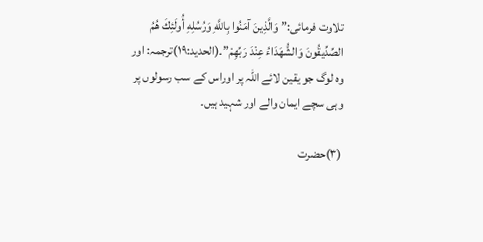تلاوت فرمائی:” وَالَّذِينَ آمَنُوا بِاللَّهِ وَرُسُلِهِ أُولَئِكَ هُمُ الصِّدِّيقُونَ وَالشُّهَدَاءُ عِنْدَ رَبِّهِمْ”۔(الحدید:۱۹)ترجمہ: اور وہ لوگ جو یقین لائے اللہ پر اوراس کے سب رسولوں پر وہی سچے ایمان والے اور شہید ہیں۔

(۳)حضرت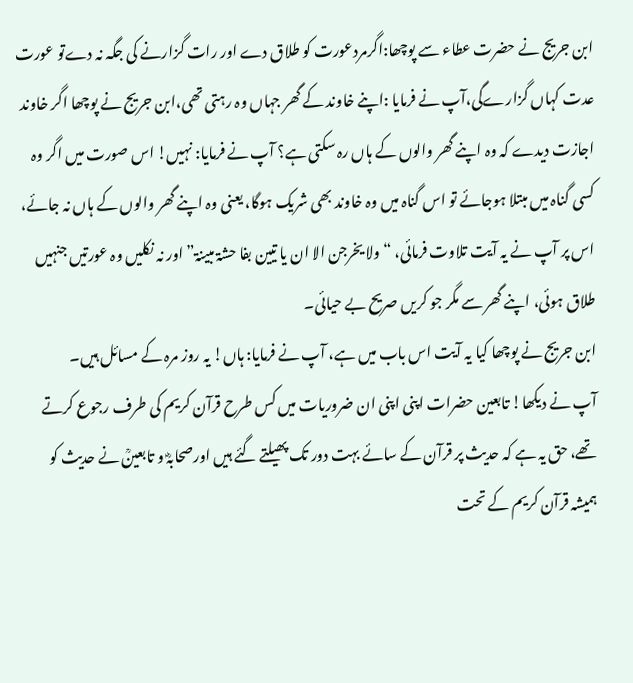ابن جریج نے حضرت عطاء سے پوچھا:اگرمردعورت کو طلاق دے اور رات گزارنے کی جگہ نہ دےتو عورت عدت کہاں گزارےگی،آپ نے فرمایا :اپنے خاوند کے گھر جہاں وہ رہتی تھی،ابن جریج نے پوچھا اگر خاوند اجازت دیدے کہ وہ اپنے گھر والوں کے ہاں رہ سکتی ہے؟ آپ نے فرمایا: نہیں! اس صورت میں اگر وہ کسی گناہ میں مبتلا ہوجائے تو اس گناہ میں وہ خاوند بھی شریک ہوگا، یعنی وہ اپنے گھر والوں کے ہاں نہ جائے، اس پر آپ نے یہ آیت تلاوت فرمائی، “ولا یخرجن الا ان یا تیین بفا حشۃ مبینۃ” اور نہ نکلیں وہ عورتیں جنہیں طلاق ہوئی، اپنے گھر سے مگر جو کریں صریح بے حیائی۔
ابن جریج نے پوچھا کیا یہ آیت اس باب میں ہے، آپ نے فرمایا: ہاں! یہ روز مرہ کے مسائل ہیں۔
آپ نے دیکھا! تابعین حضرات اپنی اپنی ان ضروریات میں کس طرح قرآن کریم کی طرف رجوع کرتے تھے، حق یہ ہے کہ حدیث پر قرآن کے سائے بہت دور تک پھیلتے گئے ہیں اورصحابہؓ و تابعینؒ نے حدیث کو ہمیشہ قرآن کریم کے تحت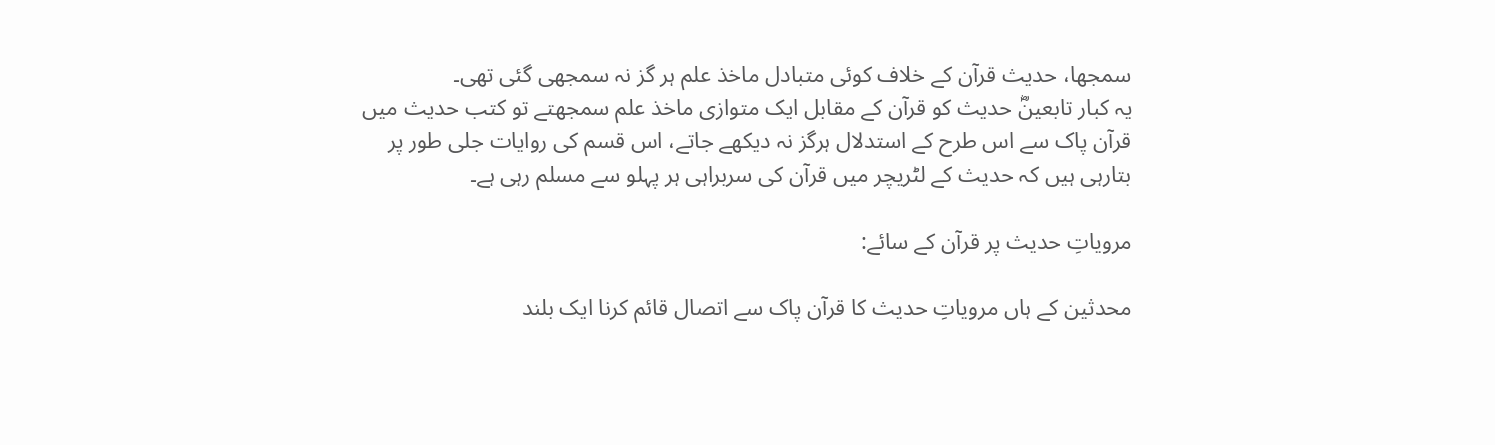سمجھا، حدیث قرآن کے خلاف کوئی متبادل ماخذ علم ہر گز نہ سمجھی گئی تھی۔
یہ کبار تابعینؓ حدیث کو قرآن کے مقابل ایک متوازی ماخذ علم سمجھتے تو کتب حدیث میں قرآن پاک سے اس طرح کے استدلال ہرگز نہ دیکھے جاتے، اس قسم کی روایات جلی طور پر بتارہی ہیں کہ حدیث کے لٹریچر میں قرآن کی سربراہی ہر پہلو سے مسلم رہی ہے۔

مرویاتِ حدیث پر قرآن کے سائے:

محدثین کے ہاں مرویاتِ حدیث کا قرآن پاک سے اتصال قائم کرنا ایک بلند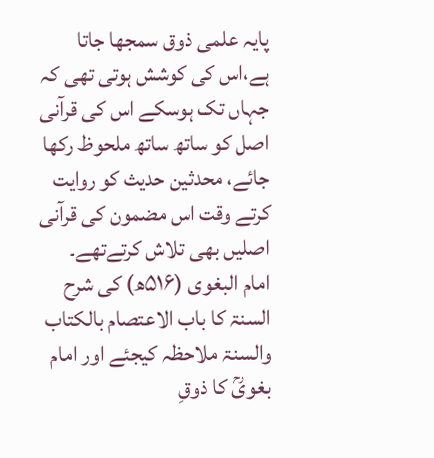پایہ علمی ذوق سمجھا جاتا ہے،اس کی کوشش ہوتی تھی کہ جہاں تک ہوسکے اس کی قرآنی اصل کو ساتھ ساتھ ملحوظ رکھا جائے، محدثین حدیث کو روایت کرتے وقت اس مضمون کی قرآنی اصلیں بھی تلاش کرتےتھے۔
امام البغوی (۵۱۶ھ) کی شرح السنۃ کا باب الاعتصام بالکتاب والسنۃ ملاحظہ کیجئے اور امام بغویؒ کا ذوقِ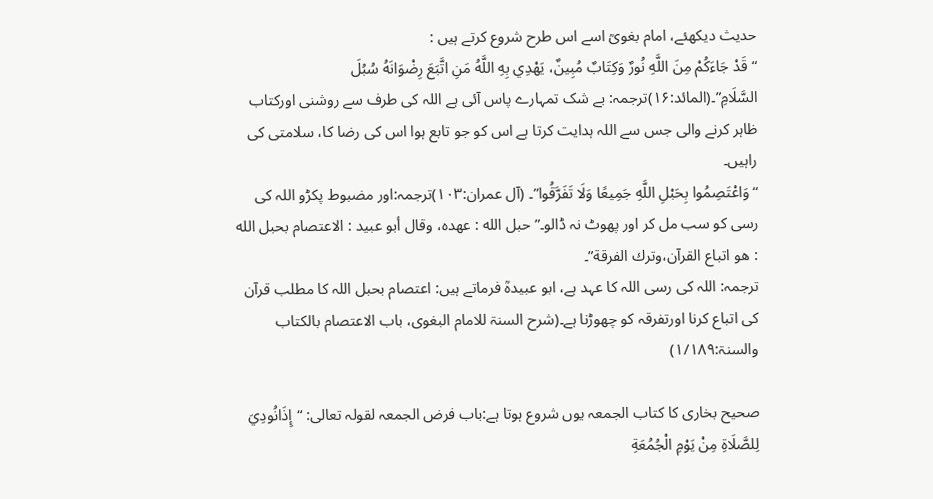حدیث دیکھئے، امام بغویؒ اسے اس طرح شروع کرتے ہیں :
“قَدْ جَاءَكُمْ مِنَ اللَّهِ نُورٌ وَكِتَابٌ مُبِينٌ، يَهْدِي بِهِ اللَّهُ مَنِ اتَّبَعَ رِضْوَانَهُ سُبُلَ السَّلَامِ”۔(المائد:۱۶)ترجمہ: بے شک تمہارے پاس آئی ہے اللہ کی طرف سے روشنی اورکتاب ظاہر کرنے والی جس سے اللہ ہدایت کرتا ہے اس کو جو تابع ہوا اس کی رضا کا، سلامتی کی راہیں۔
“وَاعْتَصِمُوا بِحَبْلِ اللَّهِ جَمِيعًا وَلَا تَفَرَّقُوا”۔ (آل عمران:۱۰۳)ترجمہ:اور مضبوط پکڑو اللہ کی رسی کو سب مل کر اور پھوٹ نہ ڈالو۔”حبل الله : عهده، وقال أبو عبيد : الاعتصام بحبل الله : هو اتباع القرآن،وترك الفرقة”۔
ترجمہ: اللہ کی رسی اللہ کا عہد ہے، ابو عبیدہؒ فرماتے ہیں: اعتصام بحبل اللہ کا مطلب قرآن کی اتباع کرنا اورتفرقہ کو چھوڑنا ہے۔(شرح السنۃ للامام البغوی، باب الاعتصام بالکتاب والسنۃ:۱/۱۸۹)

صحیح بخاری کا کتاب الجمعہ یوں شروع ہوتا ہے:باب فرض الجمعہ لقولہ تعالی: “إِذَانُودِيَ لِلصَّلَاةِ مِنْ يَوْمِ الْجُمُعَةِ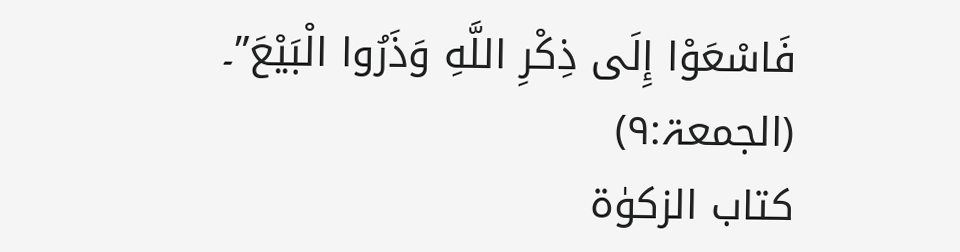فَاسْعَوْا إِلَى ذِكْرِ اللَّهِ وَذَرُوا الْبَيْعَ”۔ (الجمعۃ:۹)
کتاب الزکوٰۃ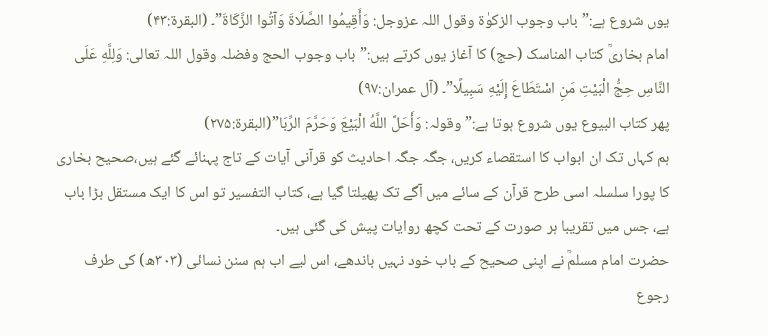یوں شروع ہے:”باب وجوب الزکوٰۃ وقول اللہ عزوجل: وَأَقِيمُوا الصَّلَاةَ وَآتُوا الزَّكَاةَ”۔ (البقرۃ:۴۳)
امام بخاریؒ کتاب المناسک (حج) کا آغاز یوں کرتے ہیں:”باب وجوب الحج وفضلہ وقول اللہ تعالی: وَلِلَّهِ عَلَى النَّاسِ حِجُّ الْبَيْتِ مَنِ اسْتَطَاعَ إِلَيْهِ سَبِيلًا”۔ (آل عمران:۹۷)
پھر کتاب البیوع یوں شروع ہوتا ہے:”وقولہ: وَأَحَلَّ اللَّهُ الْبَيْعَ وَحَرَّمَ الرِّبَا”(البقرۃ:۲۷۵)
ہم کہاں تک ان ابواب کا استقصاء کریں، جگہ جگہ احادیث کو قرآنی آیات کے تاج پہنائے گئے ہیں،صحیح بخاری کا پورا سلسلہ اسی طرح قرآن کے سائے میں آگے تک پھیلتا گیا ہے، کتاب التفسیر تو اس کا ایک مستقل بڑا باب ہے، جس میں تقریبا ہر صورت کے تحت کچھ روایات پیش کی گئی ہیں۔
حضرت امام مسلمؒ نے اپنی صحیح کے باب خود نہیں باندھے، اس لیے اب ہم سنن نسائی (۳۰۳ھ) کی طرف رجوع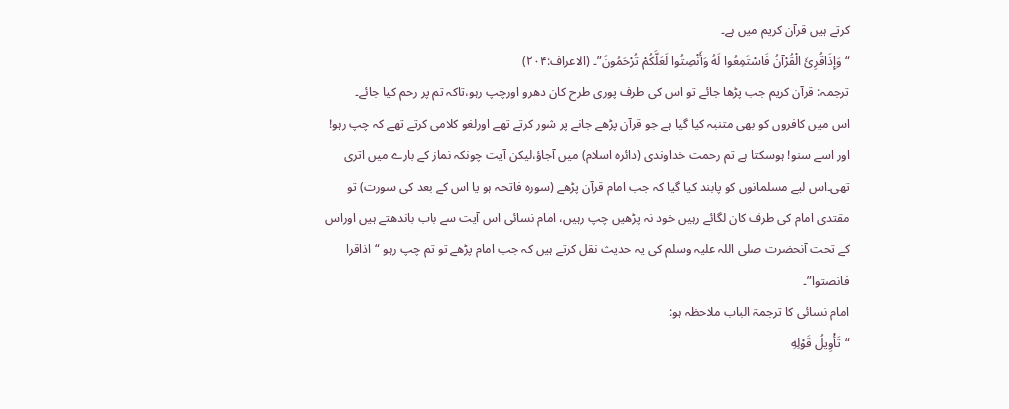کرتے ہیں قرآن کریم میں ہے۔
“وَإِذَاقُرِئَ الْقُرْآنُ فَاسْتَمِعُوا لَهُ وَأَنْصِتُوا لَعَلَّكُمْ تُرْحَمُونَ”۔ (الاعراف:۲۰۴)
ترجمہ: قرآن کریم جب پڑھا جائے تو اس کی طرف پوری طرح کان دھرو اورچپ رہو،تاکہ تم پر رحم کیا جائے۔
اس میں کافروں کو بھی متنبہ کیا گیا ہے جو قرآن پڑھے جانے پر شور کرتے تھے اورلغو کلامی کرتے تھے کہ چپ رہو! اور اسے سنو! ہوسکتا ہے تم رحمت خداوندی (دائرہ اسلام) میں آجاؤ،لیکن آیت چونکہ نماز کے بارے میں اتری تھی۔اس لیے مسلمانوں کو پابند کیا گیا کہ جب امام قرآن پڑھے (سورہ فاتحہ ہو یا اس کے بعد کی سورت) تو مقتدی امام کی طرف کان لگائے رہیں خود نہ پڑھیں چپ رہیں، امام نسائی اس آیت سے باب باندھتے ہیں اوراس کے تحت آنحضرت صلی اللہ علیہ وسلم کی یہ حدیث نقل کرتے ہیں کہ جب امام پڑھے تو تم چپ رہو “اذاقرا فانصتوا”۔
امام نسائی کا ترجمۃ الباب ملاحظہ ہو:
“تَأْوِيلُ قَوْلِهِ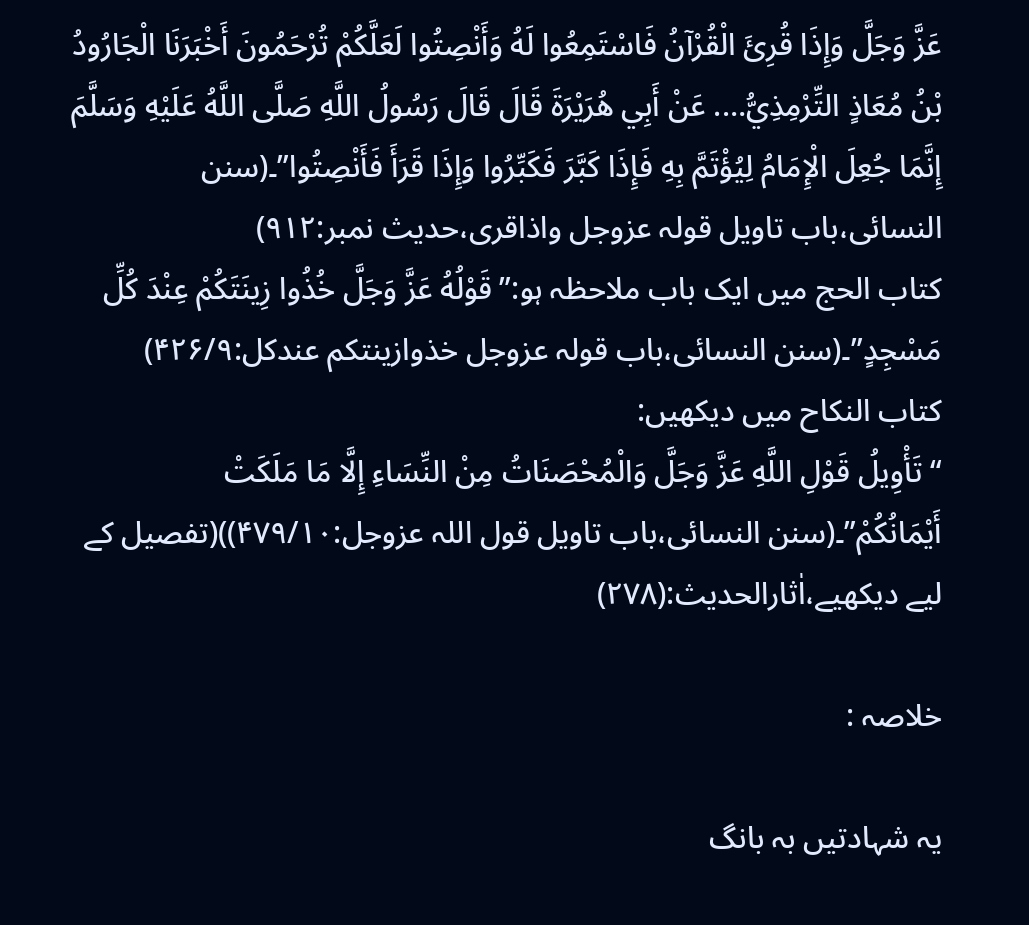عَزَّ وَجَلَّ وَإِذَا قُرِئَ الْقُرْآنُ فَاسْتَمِعُوا لَهُ وَأَنْصِتُوا لَعَلَّكُمْ تُرْحَمُونَ أَخْبَرَنَا الْجَارُودُ بْنُ مُعَاذٍ التِّرْمِذِيُّ…. عَنْ أَبِي هُرَيْرَةَ قَالَ قَالَ رَسُولُ اللَّهِ صَلَّى اللَّهُ عَلَيْهِ وَسَلَّمَ إِنَّمَا جُعِلَ الْإِمَامُ لِيُؤْتَمَّ بِهِ فَإِذَا كَبَّرَ فَكَبِّرُوا وَإِذَا قَرَأَ فَأَنْصِتُوا”۔(سنن النسائی،باب تاویل قولہ عزوجل واذاقری،حدیث نمبر:۹۱۲)
کتاب الحج میں ایک باب ملاحظہ ہو:”قَوْلُهُ عَزَّ وَجَلَّ خُذُوا زِينَتَكُمْ عِنْدَ كُلِّ مَسْجِدٍ”۔(سنن النسائی،باب قولہ عزوجل خذوازینتکم عندکل:۴۲۶/۹)
کتاب النکاح میں دیکھیں:
“تَأْوِيلُ قَوْلِ اللَّهِ عَزَّ وَجَلَّ وَالْمُحْصَنَاتُ مِنْ النِّسَاءِ إِلَّا مَا مَلَكَتْ أَيْمَانُكُمْ”۔(سنن النسائی،باب تاویل قول اللہ عزوجل:۴۷۹/۱۰))(تفصیل کے لیے دیکھیے،اٰثارالحدیث:(۲۷۸)

خلاصہ :

یہ شہادتیں بہ بانگ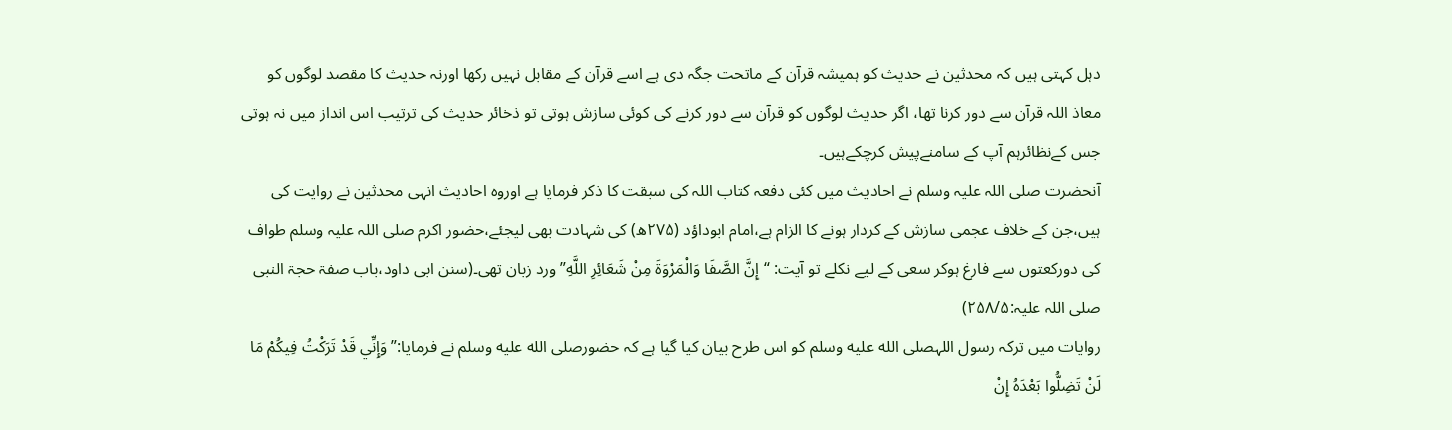دہل کہتی ہیں کہ محدثین نے حدیث کو ہمیشہ قرآن کے ماتحت جگہ دی ہے اسے قرآن کے مقابل نہیں رکھا اورنہ حدیث کا مقصد لوگوں کو معاذ اللہ قرآن سے دور کرنا تھا، اگر حدیث لوگوں کو قرآن سے دور کرنے کی کوئی سازش ہوتی تو ذخائر حدیث کی ترتیب اس انداز میں نہ ہوتی جس کےنظائرہم آپ کے سامنےپیش کرچکےہیں۔
آنحضرت صلی اللہ علیہ وسلم نے احادیث میں کئی دفعہ کتاب اللہ کی سبقت کا ذکر فرمایا ہے اوروہ احادیث انہی محدثین نے روایت کی ہیں،جن کے خلاف عجمی سازش کے کردار ہونے کا الزام ہے،امام ابوداؤد (۲۷۵ھ) کی شہادت بھی لیجئے،حضور اکرم صلی اللہ علیہ وسلم طواف کی دورکعتوں سے فارغ ہوکر سعی کے لیے نکلے تو آیت: “إِنَّ الصَّفَا وَالْمَرْوَةَ مِنْ شَعَائِرِ اللَّهِ” ورد زبان تھی۔(سنن ابی داود،باب صفۃ حجۃ النبی صلی اللہ علیہ:۲۵۸/۵)
روایات میں ترکہ رسول اللہصلى الله عليه وسلم کو اس طرح بیان کیا گیا ہے کہ حضورصلى الله عليه وسلم نے فرمایا:”وَإِنِّي قَدْ تَرَكْتُ فِيكُمْ مَا لَنْ تَضِلُّوا بَعْدَهُ إِنْ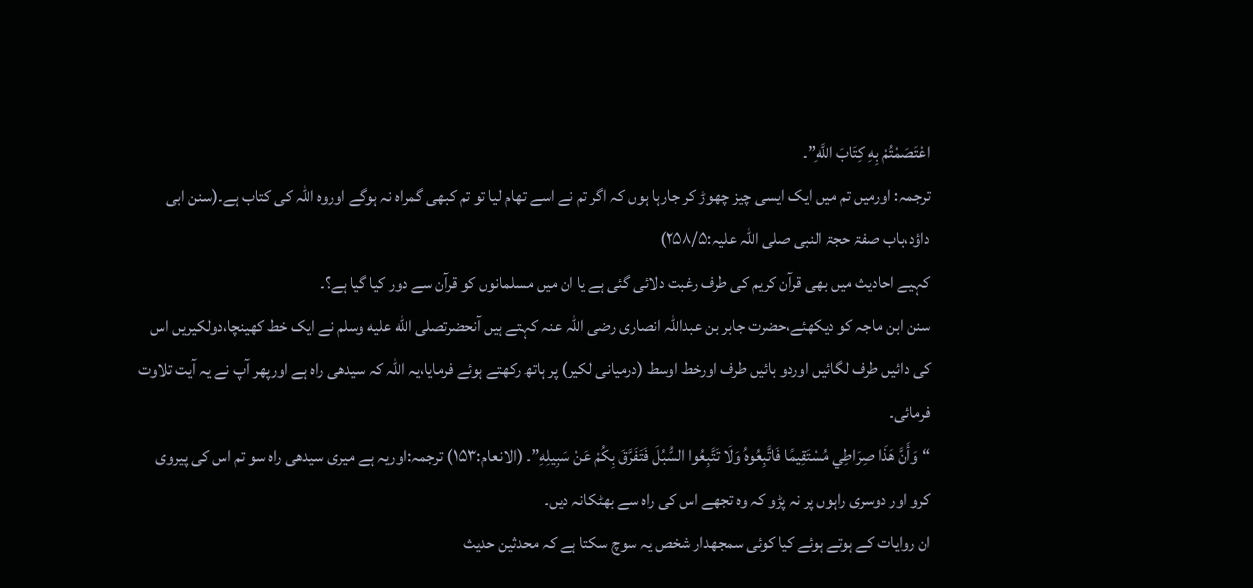اعْتَصَمْتُمْ بِهِ كِتَابَ اللَّهِ”۔
ترجمہ: اورمیں تم میں ایک ایسی چیز چھوڑ کر جارہا ہوں کہ اگر تم نے اسے تھام لیا تو تم کبھی گمراہ نہ ہوگے اوروہ اللہ کی کتاب ہے۔(سنن ابی داؤد،باب صفۃ حجۃ النبی صلی اللہ علیہ:۲۵۸/۵)
کہیے احادیث میں بھی قرآن کریم کی طرف رغبت دلائی گئی ہے یا ان میں مسلمانوں کو قرآن سے دور کیا گیا ہے؟۔
سنن ابن ماجہ کو دیکھئے،حضرت جابر بن عبداللہ انصاری رضی اللہ عنہ کہتے ہیں آنحضرتصلى الله عليه وسلم نے ایک خط کھینچا،دولکیریں اس کی دائیں طرف لگائیں اوردو بائیں طرف اورخط اوسط (درمیانی لکیر) پر ہاتھ رکھتے ہوئے فرمایا،یہ اللہ کہ سیدھی راہ ہے اورپھر آپ نے یہ آیت تلاوت فرمائی۔
“وَأَنَّ هَذَا صِرَاطِي مُسْتَقِيمًا فَاتَّبِعُوهُ وَلَا تَتَّبِعُوا السُّبُلَ فَتَفَرَّقَ بِكُمْ عَنْ سَبِيلِهِ”۔ (الانعام:۱۵۳) ترجمہ:اوریہ ہے میری سیدھی راہ سو تم اس کی پیروی کرو اور دوسری راہوں پر نہ پڑو کہ وہ تجھے اس کی راہ سے بھٹکانہ دیں۔
ان روایات کے ہوتے ہوئے کیا کوئی سمجھدار شخص یہ سوچ سکتا ہے کہ محدثین حدیث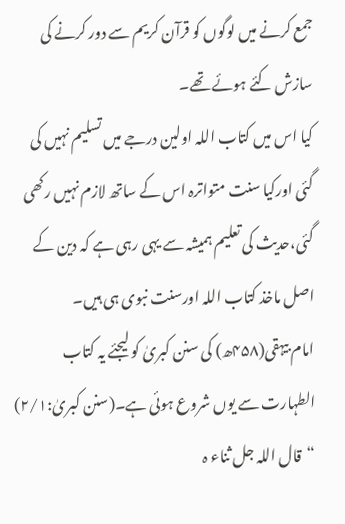جمع کرنے میں لوگوں کو قرآن کریم سے دور کرنے کی سازش کئے ہوئے تھے۔
کیا اس میں کتاب اللہ اولین درجے میں تسلیم نہیں کی گئی اورکیا سنت متواترہ اس کے ساتھ لازم نہیں رکھی گئی،حدیث کی تعلیم ہمیشہ سے یہی رہی ہے کہ دین کے اصل ماخذ کتاب اللہ اورسنت نبوی ہی ہیں۔
امام بیہقی(۴۵۸ھ) کی سنن کبریٰ کو لیجئے یہ کتاب الطہارت سے یوں شروع ہوئی ہے۔(سنن کبریٰ:۲/۱)
“قال اللہ جل ثناء ہ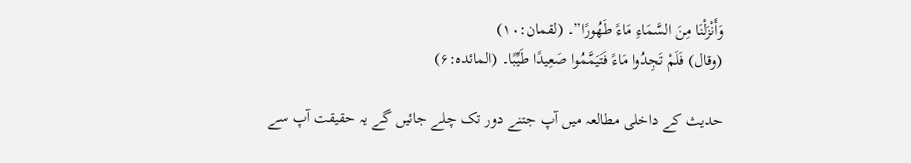وَأَنْزَلْنَا مِنَ السَّمَاءِ مَاءً طَهُورًا”۔ (لقمان:۱۰)
(وقال) فَلَمْ تَجِدُوا مَاءً فَتَيَمَّمُوا صَعِيدًا طَيِّبًا۔ (المائدہ:۶)

حدیث کے داخلی مطالعہ میں آپ جتنے دور تک چلے جائیں گے یہ حقیقت آپ سے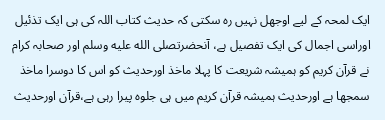ایک لمحہ کے لیے اوجھل نہیں رہ سکتی کہ حدیث کتاب اللہ کی ہی ایک تذئیل اوراسی اجمال کی ایک تفصیل ہے، آنحضرتصلى الله عليه وسلم اور صحابہ کرام نے قرآن کریم کو ہمیشہ شریعت کا پہلا ماخذ اورحدیث کو اس کا دوسرا ماخذ سمجھا ہے اورحدیث ہمیشہ قرآن کریم میں ہی جلوہ پیرا رہی ہے،قرآن اورحدیث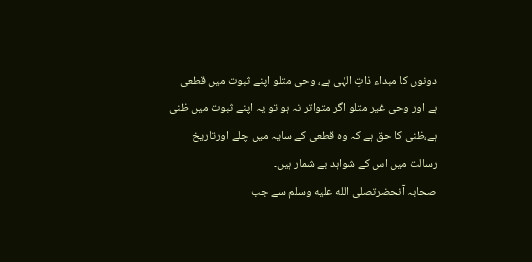دونوں کا مبداء ذاتِ الہٰی ہے، وحی متلو اپنے ثبوت میں قطعی ہے اور وحی غیر متلو اگر متواتر نہ ہو تو یہ اپنے ثبوت میں ظنی ہے،ظنی کا حق ہے کہ وہ قطعی کے سایہ میں چلے اورتاریخ رسالت میں اس کے شواہد بے شمار ہیں۔
صحابہ آنحضرتصلى الله عليه وسلم سے جب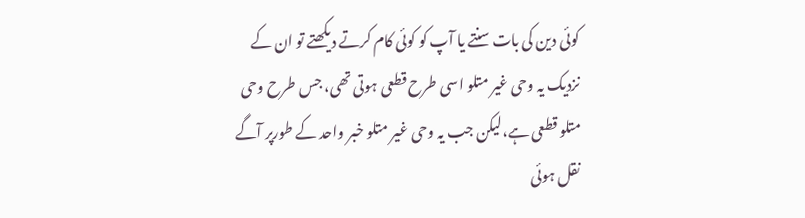کوئی دین کی بات سنتے یا آپ کو کوئی کام کرتے دیکھتے تو ان کے نزدیک یہ وحی غیر متلو اسی طرح قطعی ہوتی تھی، جس طرح وحی متلو قطعی ہے،لیکن جب یہ وحی غیر متلو خبر واحد کے طورپر آگے نقل ہوئی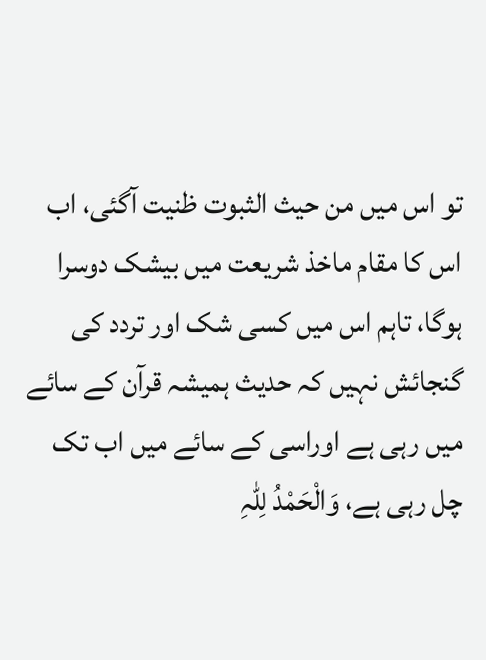تو اس میں من حیث الثبوت ظنیت آگئی، اب اس کا مقام ماخذ شریعت میں بیشک دوسرا ہوگا، تاہم اس میں کسی شک اور تردد کی گنجائش نہیں کہ حدیث ہمیشہ قرآن کے سائے میں رہی ہے اوراسی کے سائے میں اب تک چل رہی ہے، وَالْحَمْدُ لِلّٰہِ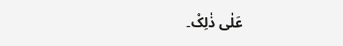عَلٰی ذٰلِکْ۔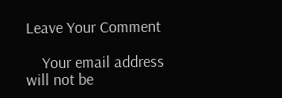Leave Your Comment

    Your email address will not be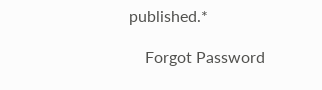published.*

    Forgot Password